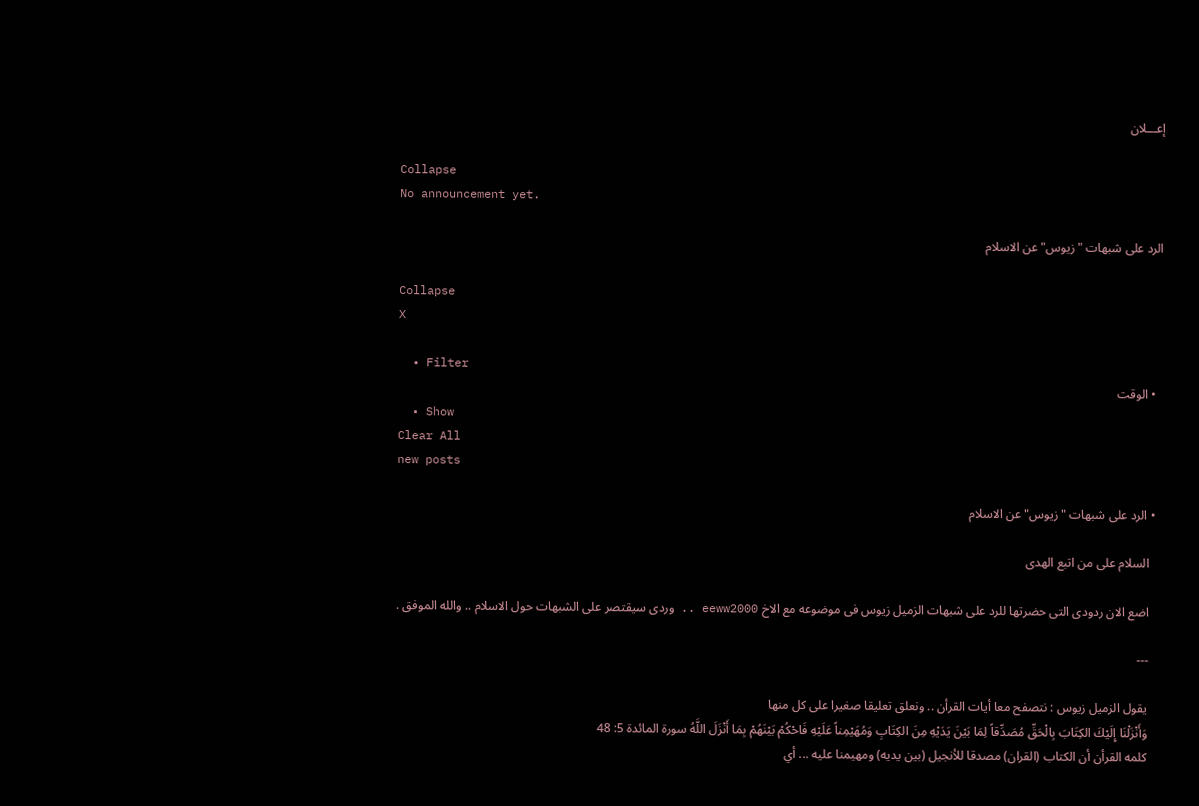إعـــلان

Collapse
No announcement yet.

الرد على شبهات "زيوس" عن الاسلام

Collapse
X

  • Filter
  • الوقت
  • Show
Clear All
new posts

  • الرد على شبهات "زيوس" عن الاسلام

    السلام على من اتبع الهدى

    اضع الان ردودى التى حضرتها للرد على شبهات الزميل زيوس فى موضوعه مع الاخ eeww2000 .. وردى سيقتصر على الشبهات حول الاسلام .. والله الموفق .

    ---

    يقول الزميل زيوس : نتصفح معا أيات القرأن .. ونعلق تعليقا صغيرا على كل منها
    وَأَنْزَلْنَا إِلَيْكَ الكِتَابَ بِالْحَقِّ مُصَدِّقاً لِمَا بَيْنَ يَدَيْهِ مِنَ الكِتَابِ وَمُهَيْمِناً عَلَيْهِ فَاحْكُمْ بَيْنَهُمْ بِمَا أَنْزَلَ اللَّهُ سورة المائدة 5: 48
    كلمه القرأن أن الكتاب (القران) مصدقا للأنجيل (بين يديه) ومهيمنا عليه ... أي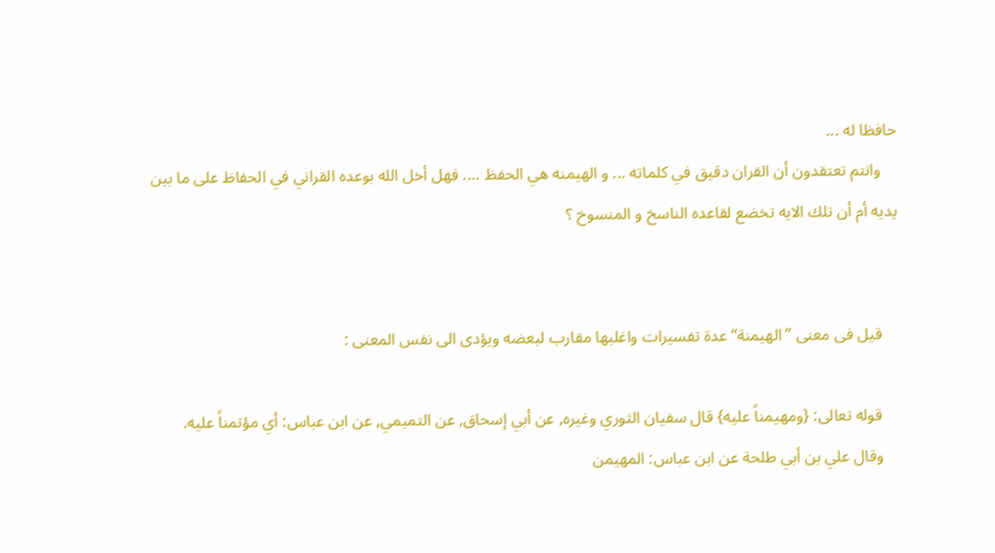حافظا له ...
    وانتم تعتقدون أن القران دقيق في كلماته ... و الهيمنه هي الحفظ .... فهل أخل الله بوعده القراني في الحفاظ على ما بين يديه أم أن تلك الايه تخضع لقاعده الناسخ و المنسوخ ؟


    قيل فى معنى ’’الهيمنة‘‘ عدة تفسيرات واغلبها مقارب لبعضه ويؤدى الى نفس المعنى :

    قوله تعالى: {ومهيمناً عليه} قال سفيان الثوري وغيره, عن أبي إسحاق, عن التميمي, عن ابن عباس: أي مؤتمناً عليه.
    وقال علي بن أبي طلحة عن ابن عباس: المهيمن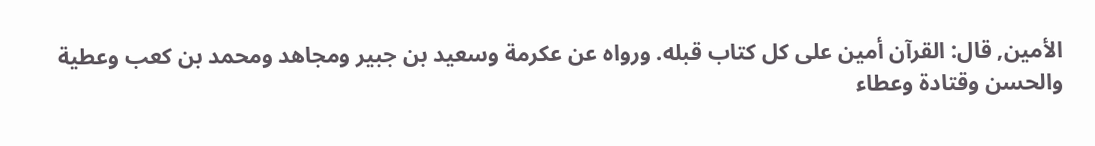الأمين, قال: القرآن أمين على كل كتاب قبله. ورواه عن عكرمة وسعيد بن جبير ومجاهد ومحمد بن كعب وعطية والحسن وقتادة وعطاء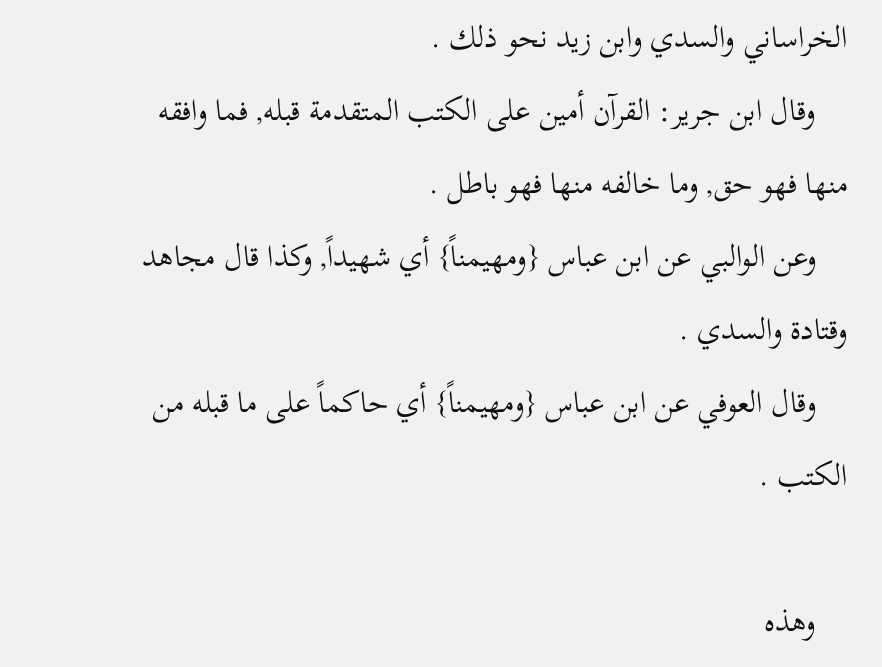الخراساني والسدي وابن زيد نحو ذلك .
    وقال ابن جرير: القرآن أمين على الكتب المتقدمة قبله, فما وافقه منها فهو حق, وما خالفه منها فهو باطل .
    وعن الوالبي عن ابن عباس {ومهيمناً} أي شهيداً, وكذا قال مجاهد وقتادة والسدي .
    وقال العوفي عن ابن عباس {ومهيمناً} أي حاكماً على ما قبله من الكتب .

    وهذه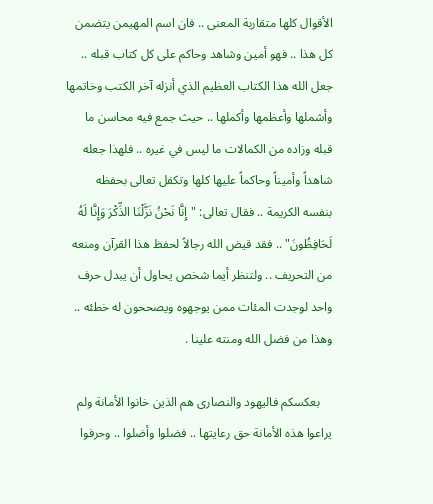الأقوال كلها متقاربة المعنى .. فان اسم المهيمن يتضمن كل هذا .. فهو أمين وشاهد وحاكم على كل كتاب قبله .. جعل الله هذا الكتاب العظيم الذي أنزله آخر الكتب وخاتمها وأشملها وأعظمها وأكملها .. حيث جمع فيه محاسن ما قبله وزاده من الكمالات ما ليس في غيره .. فلهذا جعله شاهداً وأميناً وحاكماً عليها كلها وتكفل تعالى بحفظه بنفسه الكريمة .. فقال تعالى: "إِنَّا نَحْنُ نَزَّلْنَا الذِّكْرَ وَإِنَّا لَهُ لَحَافِظُونَ" .. فقد قيض الله رجالاً لحفظ هذا القرآن ومنعه من التحريف .. ولتنظر أيما شخص يحاول أن يبدل حرف واحد لوجدت المئات ممن يوجهوه ويصححون له خطئه .. وهذا من فضل الله ومنته علينا .

    بعكسكم فاليهود والنصارى هم الذين خانوا الأمانة ولم يراعوا هذه الأمانة حق رعايتها .. فضلوا وأضلوا .. وحرفوا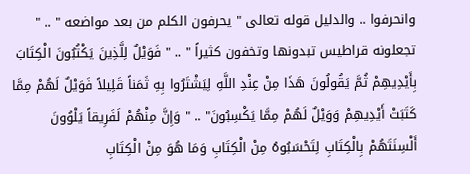وانحرفوا .. والدليل قوله تعالى " يحرفون الكلم من بعد مواضعه " .. " تجعلونه قراطيس تبدونها وتخفون كثيراً " .. " فَوَيْلٌ لِلَّذِينَ يَكْتُبُونَ الْكِتَابَ بِأَيْدِيهِمْ ثُمَّ يَقُولُونَ هَذَا مِنْ عِنْدِ اللَّهِ لِيَشْتَرُوا بِهِ ثَمَناً قَلِيلاً فَوَيْلٌ لَهُمْ مِمَّا كَتَبَتْ أَيْدِيهِمْ وَوَيْلٌ لَهُمْ مِمَّا يَكْسِبُونَ" .. " وَإِنَّ مِنْهُمْ لَفَرِيقاً يَلْوُونَ أَلْسِنَتَهُمْ بِالْكِتَابِ لِتَحْسَبُوهُ مِنْ الْكِتَابِ وَمَا هُوَ مِنْ الْكِتَابِ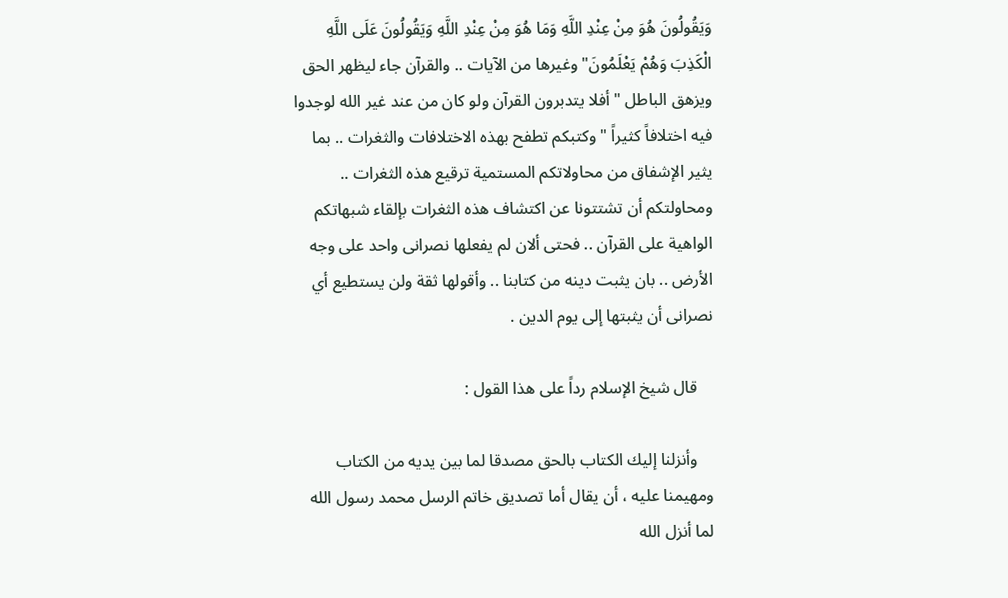وَيَقُولُونَ هُوَ مِنْ عِنْدِ اللَّهِ وَمَا هُوَ مِنْ عِنْدِ اللَّهِ وَيَقُولُونَ عَلَى اللَّهِ الْكَذِبَ وَهُمْ يَعْلَمُونَ" وغيرها من الآيات .. والقرآن جاء ليظهر الحق ويزهق الباطل " أفلا يتدبرون القرآن ولو كان من عند غير الله لوجدوا فيه اختلافاً كثيراً " وكتبكم تطفح بهذه الاختلافات والثغرات .. بما يثير الإشفاق من محاولاتكم المستمية ترقيع هذه الثغرات .. ومحاولتكم أن تشتتونا عن اكتشاف هذه الثغرات بإلقاء شبهاتكم الواهية على القرآن .. فحتى ألان لم يفعلها نصرانى واحد على وجه الأرض .. بان يثبت دينه من كتابنا .. وأقولها ثقة ولن يستطيع أي نصرانى أن يثبتها إلى يوم الدين .

    قال شيخ الإسلام رداً على هذا القول :

    وأنزلنا إليك الكتاب بالحق مصدقا لما بين يديه من الكتاب ومهيمنا عليه ، أن يقال أما تصديق خاتم الرسل محمد رسول الله لما أنزل الله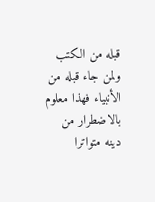قبله من الكتب ولمن جاء قبله من الأنبياء فهذا معلوم بالاضطرار من دينه متواترا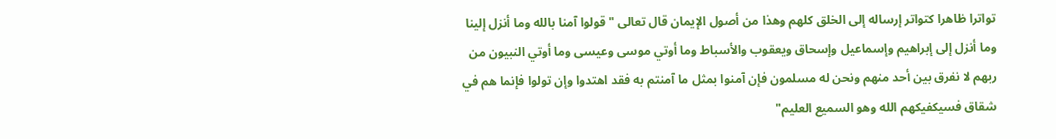تواترا ظاهرا كتواتر إرساله إلى الخلق كلهم وهذا من أصول الإيمان قال تعالى "قولوا آمنا بالله وما أنزل إلينا وما أنزل إلى إبراهيم وإسماعيل وإسحاق ويعقوب والأسباط وما أوتي موسى وعيسى وما أوتي النبيون من ربهم لا نفرق بين أحد منهم ونحن له مسلمون فإن آمنوا بمثل ما آمنتم به فقد اهتدوا وإن تولوا فإنما هم في شقاق فسيكفيكهم الله وهو السميع العليم"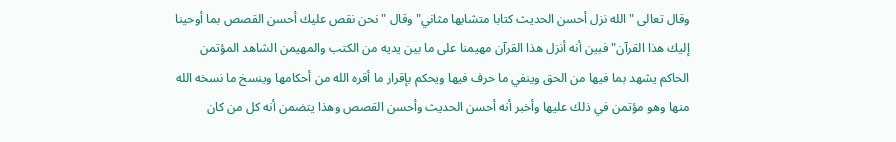وقال تعالى "الله نزل أحسن الحديث كتابا متشابها مثاني" وقال "نحن نقص عليك أحسن القصص بما أوحينا إليك هذا القرآن" فبين أنه أنزل هذا القرآن مهيمنا على ما بين يديه من الكتب والمهيمن الشاهد المؤتمن الحاكم يشهد بما فيها من الحق وينفي ما حرف فيها ويحكم بإقرار ما أقره الله من أحكامها وينسخ ما نسخه الله منها وهو مؤتمن في ذلك عليها وأخبر أنه أحسن الحديث وأحسن القصص وهذا يتضمن أنه كل من كان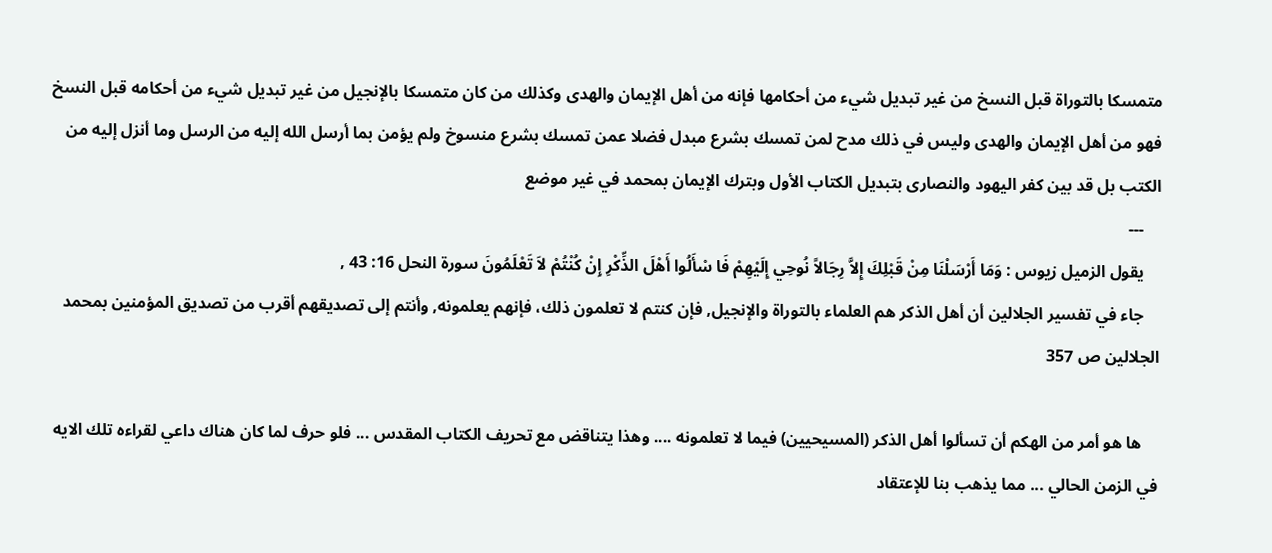متمسكا بالتوراة قبل النسخ من غير تبديل شيء من أحكامها فإنه من أهل الإيمان والهدى وكذلك من كان متمسكا بالإنجيل من غير تبديل شيء من أحكامه قبل النسخ فهو من أهل الإيمان والهدى وليس في ذلك مدح لمن تمسك بشرع مبدل فضلا عمن تمسك بشرع منسوخ ولم يؤمن بما أرسل الله إليه من الرسل وما أنزل إليه من الكتب بل قد بين كفر اليهود والنصارى بتبديل الكتاب الأول وبترك الإيمان بمحمد في غير موضع
    ---
    يقول الزميل زيوس : وَمَا أَرْسَلْنَا مِنْ قَبْلِكَ إِلاَّ رِجَالاً نُوحِي إِلَيْهِمْ فَا سْأَلُوا أَهْلَ الذِّكْرِ إِنْ كُنْتُمْ لاَ تَعْلَمُونَ سورة النحل 16: 43 ,
    جاء في تفسير الجلالين أن أهل الذكر هم العلماء بالتوراة والإنجيل, فإن كنتم لا تعلمون ذلك، فإنهم يعلمونه, وأنتم إلى تصديقهم أقرب من تصديق المؤمنين بمحمد الجلالين ص 357

    ها هو أمر من الهكم أن تسألوا أهل الذكر (المسيحيين) فيما لا تعلمونه .... وهذا يتناقض مع تحريف الكتاب المقدس ... فلو حرف لما كان هناك داعي لقراءه تلك الايه في الزمن الحالي ... مما يذهب بنا للإعتقاد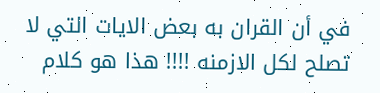في أن القران به بعض الايات التي لا تصلح لكل الازمنه !!!! هذا هو كلام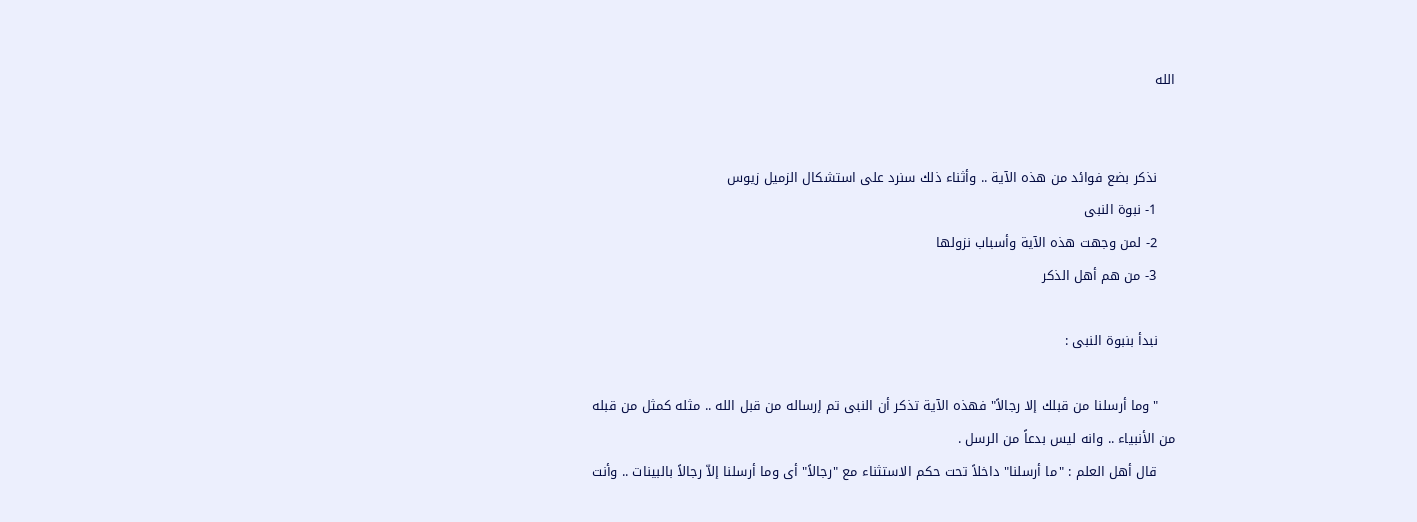الله


    نذكر بضع فوائد من هذه الآية .. وأثناء ذلك سنرد على استشكال الزميل زيوس
    1- نبوة النبى
    2- لمن وجهت هذه الآية وأسباب نزولها
    3- من هم أهل الذكر

    نبدأ بنبوة النبى :

    "وما أرسلنا من قبلك إلا رجالاً" فهذه الآية تذكر أن النبى تم إرساله من قبل الله .. مثله كمثل من قبله من الأنبياء .. وانه ليس بدعاً من الرسل .
    قال أهل العلم : "ما أرسلنا" داخلاً تحت حكم الاستثناء مع "رجالاً" أى وما أرسلنا إلاّ رجالاً بالبينات .. وأنت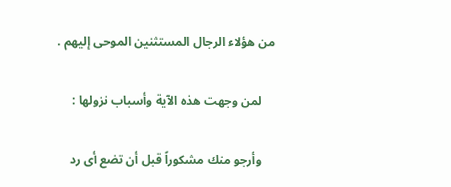من هؤلاء الرجال المستثنين الموحى إليهم .

    لمن وجهت هذه الآية وأسباب نزولها :

    وأرجو منك مشكوراً قبل أن تضع أى رد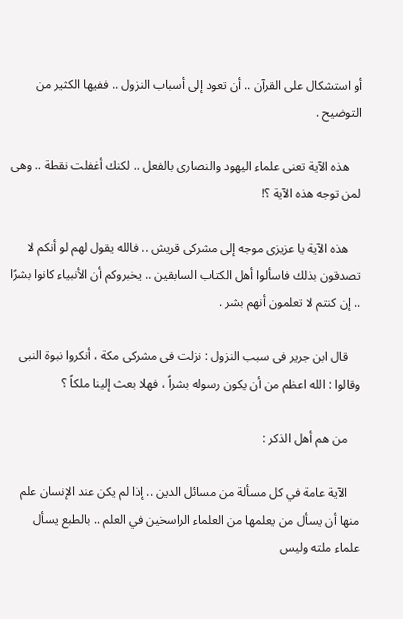أو استشكال على القرآن .. أن تعود إلى أسباب النزول .. ففيها الكثير من التوضيح .

    هذه الآية تعنى علماء اليهود والنصارى بالفعل .. لكنك أغفلت نقطة .. وهى لمن توجه هذه الآية ؟!

    هذه الآية يا عزيزى موجه إلى مشركى قريش .. فالله يقول لهم لو أنكم لا تصدقون بذلك فاسألوا أهل الكتاب السابقين .. يخبروكم أن الأنبياء كانوا بشرًا .. إن كنتم لا تعلمون أنهم بشر .

    قال ابن جرير فى سبب النزول : نزلت فى مشركى مكة ، أنكروا نبوة النبى وقالوا : الله اعظم من أن يكون رسوله بشراً ، فهلا بعث إلينا ملكاً ؟

    من هم أهل الذكر :

    الآية عامة في كل مسألة من مسائل الدين .. إذا لم يكن عند الإنسان علم منها أن يسأل من يعلمها من العلماء الراسخين في العلم .. بالطبع يسأل علماء ملته وليس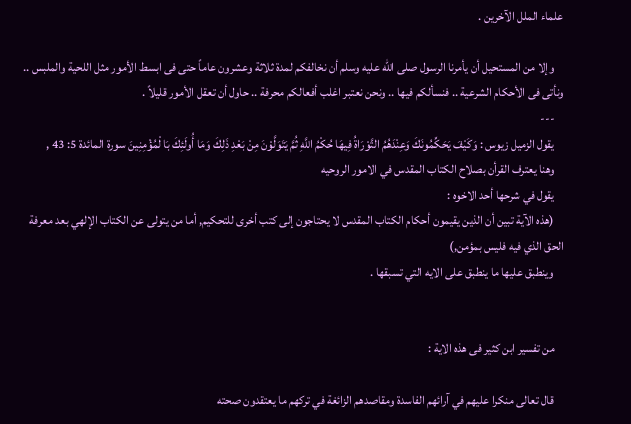علماء الملل الآخرين .

    وإلا من المستحيل أن يأمرنا الرسول صلى الله عليه وسلم أن نخالفكم لمدة ثلاثة وعشرون عاماً حتى فى ابسط الأمور مثل اللحية والملبس .. ونأتى فى الأحكام الشرعية .. فنسألكم فيها .. ونحن نعتبر اغلب أفعالكم محرفة .. حاول أن تعقل الأمور قليلاً .
    ---
    يقول الزميل زيوس : وَكَيْفَ يَحَكِّمُونَكَ وَعِنْدَهُمُ التَّوْرَاةُ فِيهَا حُكْمُ اللَّهِ ثُمَّ يَتَوَلَّوْنَ مِنْ بَعْدِ ذَلِكَ وَمَا أُولَئِكَ بَا لْمُؤْمِنِينَ سورة المائدة 5: 43 ,
    وهنا يعترف القرأن بصلاح الكتاب المقدس في الامور الروحيه
    يقول في شرحها أحد الاخوه :
    (هذه الآية تبين أن الذين يقيمون أحكام الكتاب المقدس لا يحتاجون إلى كتب أخرى للتحكيم, أما من يتولى عن الكتاب الإلهي بعد معرفة الحق الذي فيه فليس بمؤمن,)
    وينطبق عليها ما ينطبق على الايه التي تسبقها .


    من تفسير ابن كثير فى هذه الاية :

    قال تعالى منكرا عليهم في آرائهم الفاسدة ومقاصدهم الزائغة في تركهم ما يعتقدون صحته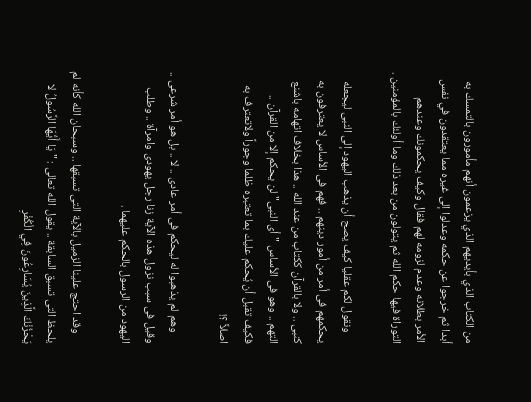من الكتاب الذي بأيديهم الذي يزعمون أنهم مأمورون بالتمسك به أبدا ثم خرجوا عن حكمه وعدلوا إلى غيره مما يعتقدون في نفس الأمر بطلانه وعدم لزومه لهم فقال وكيف يحكمونك وعندهم التوراة فيها حكم الله ثم يتولون من بعد ذلك وما أولئك بالمؤمنين .

    ونقول لكم عقليا كيف يصح أن يذهب اليهود إلى النبى ليجعله يحكمهم فى أمر من أمور دينهم .. فهم فى الأساس لا يعترفون به كنبى .. ولا بالقرآن ككتاب من عند الله .. هذا بخلاف اتهامه باشنع التهم .. وهو فى الأساس "أى النبى" لن يحكم إلا من القرآن .. فكيف تقبل أن يُحكم عليك بما تعتبره ظلما وجوراً ولاتعترف به اصلاً ؟!

    وهم لم يذهبوا له ليحكم فى أمر عادى .. لا .. بل هو أمر شرعى .. وقيل فى سبب نزول هذه الآية زنا رجل يهودى وامرآة .. وطلب اليهود من الرسول بالحكم عليهما .

    وقد احتج علينا الزميل بالآية التى تسبقها .. وسبحان الله كأنه لم يلحظ التى تسبق السابقة .. يقول الله تعالى : "يَا أَيُّهَا الرَّسُولُ لا يَحْزُنْكَ الَّذِينَ يُسَارِعُونَ فِي الْكُفْرِ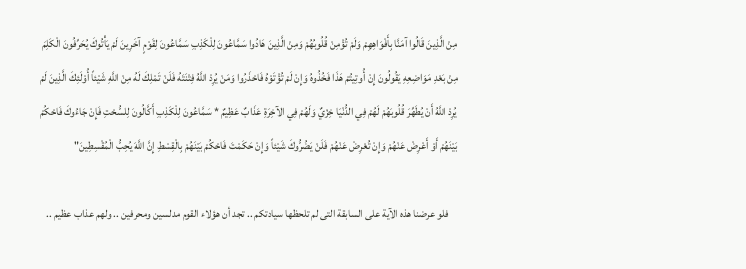مِنْ الَّذِينَ قَالُوا آمَنَّا بِأَفْوَاهِهِمْ وَلَمْ تُؤْمِنْ قُلُوبُهُمْ وَمِنْ الَّذِينَ هَادُوا سَمَّاعُونَ لِلْكَذِبِ سَمَّاعُونَ لِقَوْمٍ آخَرِينَ لَمْ يَأْتُوكَ يُحَرِّفُونَ الْكَلِمَ مِنْ بَعْدِ مَوَاضِعِهِ يَقُولُونَ إِنْ أُوتِيتُمْ هَذَا فَخُذُوهُ وَإِنْ لَمْ تُؤْتَوْهُ فَاحْذَرُوا وَمَنْ يُرِدْ اللَّهُ فِتْنَتَهُ فَلَنْ تَمْلِكَ لَهُ مِنْ اللَّهِ شَيْئاً أُوْلَئِكَ الَّذِينَ لَمْ يُرِدْ اللَّهُ أَنْ يُطَهِّرَ قُلُوبَهُمْ لَهُمْ فِي الدُّنْيَا خِزْيٌ وَلَهُمْ فِي الآخِرَةِ عَذَابٌ عَظِيمٌ * سَمَّاعُونَ لِلْكَذِبِ أَكَّالُونَ لِلسُّحْتِ فَإِنْ جَاءُوكَ فَاحْكُمْ بَيْنَهُمْ أَوْ أَعْرِضْ عَنْهُمْ وَإِنْ تُعْرِضْ عَنْهُمْ فَلَنْ يَضُرُّوكَ شَيْئاً وَإِنْ حَكَمْتَ فَاحْكُمْ بَيْنَهُمْ بِالْقِسْطِ إِنَّ اللَّهَ يُحِبُّ الْمُقْسِطِينَ"

    فلو عرضنا هذه الآية على السابقة التى لم تلحظها سيادتكم .. تجد أن هؤلاء القوم مدلسين ومحرفين .. ولهم عذاب عظيم ..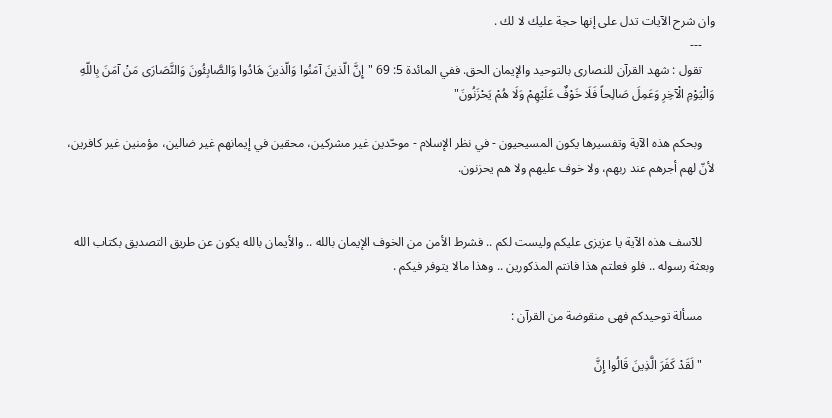وان شرح الآيات تدل على إنها حجة عليك لا لك .
    ---
    تقول : شهد القرآن للنصارى بالتوحيد والإيمان الحق. ففي المائدة 5: 69 "إِنَّ الّذينَ آمَنُوا وَالّذينَ هَادُوا وَالصَّابِئُونَ وَالنَّصَارَى مَنْ آمَنَ بِاللّهِ وَالْيَوْمِ الْآخِرِ وَعَمِلَ صَالِحاً فَلَا خَوْفٌ عَلَيْهِمْ وَلَا هُمْ يَحْزَنُونَ"

    وبحكم هذه الآية وتفسيرها يكون المسيحيون - في نظر الإسلام - موحّدين غير مشركين، محقين في إيمانهم غير ضالين، مؤمنين غير كافرين، لأنّ لهم أجرهم عند ربهم، ولا خوف عليهم ولا هم يحزنون.


    للآسف هذه الآية يا عزيزى عليكم وليست لكم .. فشرط الأمن من الخوف الإيمان بالله .. والأيمان بالله يكون عن طريق التصديق بكتاب الله وبعثة رسوله .. فلو فعلتم هذا فانتم المذكورين .. وهذا مالا يتوفر فيكم .

    مسألة توحيدكم فهى منقوضة من القرآن :

    " لَقَدْ كَفَرَ الَّذِينَ قَالُوا إِنَّ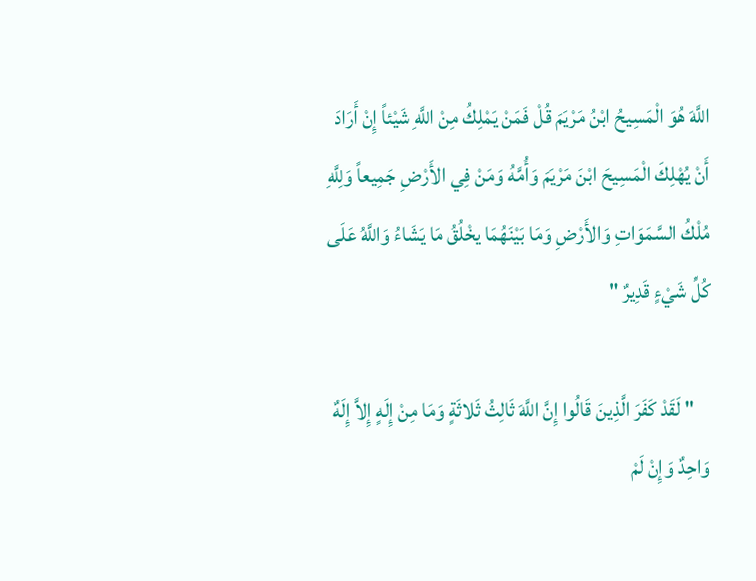اللَّهَ هُوَ الْمَسِيحُ ابْنُ مَرْيَمَ قُلْ فَمَنْ يَمْلِكُ مِنْ اللَّهِ شَيْئاً إِنْ أَرَادَ أَنْ يُهْلِكَ الْمَسِيحَ ابْنَ مَرْيَمَ وَأُمَّهُ وَمَنْ فِي الأَرْضِ جَمِيعاً وَلِلَّهِ مُلْكُ السَّمَوَاتِ وَالأَرْضِ وَمَا بَيْنَهُمَا يخْلُقُ مَا يَشَاءُ وَاللَّهُ عَلَى كُلِّ شَيْءٍ قَدِيرٌ "

    " لَقَدْ كَفَرَ الَّذِينَ قَالُوا إِنَّ اللَّهَ ثَالِثُ ثَلاثَةٍ وَمَا مِنْ إِلَهٍ إِلاَّ إِلَهٌ وَاحِدٌ وَإِنْ لَمْ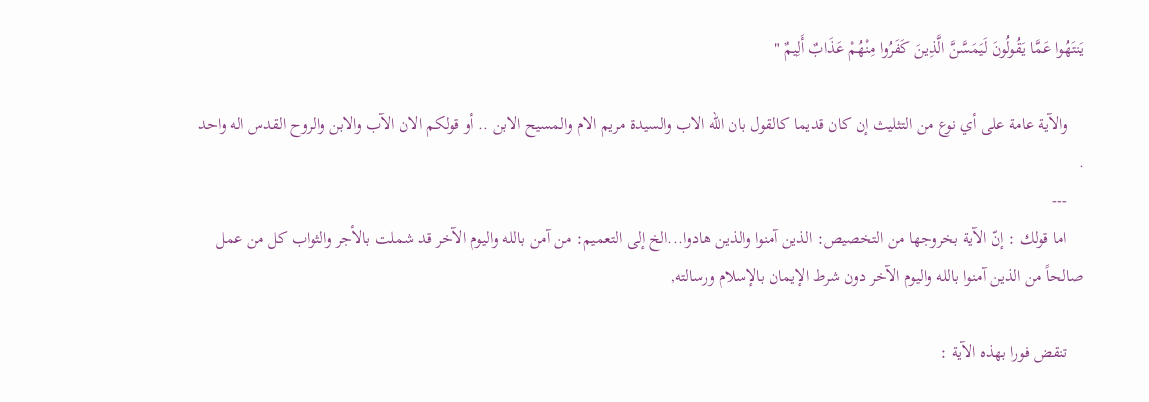يَنتَهُوا عَمَّا يَقُولُونَ لَيَمَسَّنَّ الَّذِينَ كَفَرُوا مِنْهُمْ عَذَابٌ أَلِيمٌ "

    والآية عامة على أي نوع من التثليث إن كان قديما كالقول بان الله الاب والسيدة مريم الام والمسيح الابن .. أو قولكم الان الآب والابن والروح القدس اله واحد .
    ---
    اما قولك : إنّ الآية بخروجها من التخصيص: الذين آمنوا والذين هادوا...الخ إلى التعميم: من آمن بالله واليوم الآخر قد شملت بالأجر والثواب كل من عمل صالحاً من الذين آمنوا بالله واليوم الآخر دون شرط الإيمان بالإسلام ورسالته,

    تنقض فورا بهذه الآية :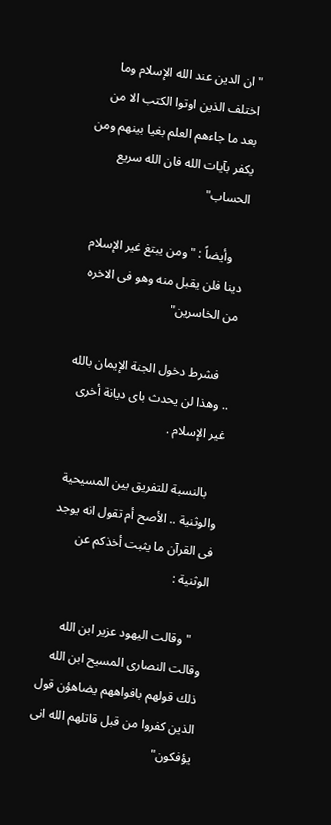" ان الدين عند الله الإسلام وما اختلف الذين اوتوا الكتب الا من بعد ما جاءهم العلم بغيا بينهم ومن يكفر بآيات الله فان الله سريع الحساب"

    وأيضاً : "ومن يبتغ غير الإسلام دينا فلن يقبل منه وهو فى الاخره من الخاسرين"

    فشرط دخول الجنة الإيمان بالله .. وهذا لن يحدث باى ديانة أخرى غير الإسلام .

    بالنسبة للتفريق بين المسيحية والوثنية .. الأصح أم تقول انه يوجد فى القرآن ما يثبت أخذكم عن الوثنية :

    "وقالت اليهود عزير ابن الله وقالت النصارى المسيح ابن الله ذلك قولهم بافواههم يضاهؤن قول الذين كفروا من قبل قاتلهم الله انى يؤفكون"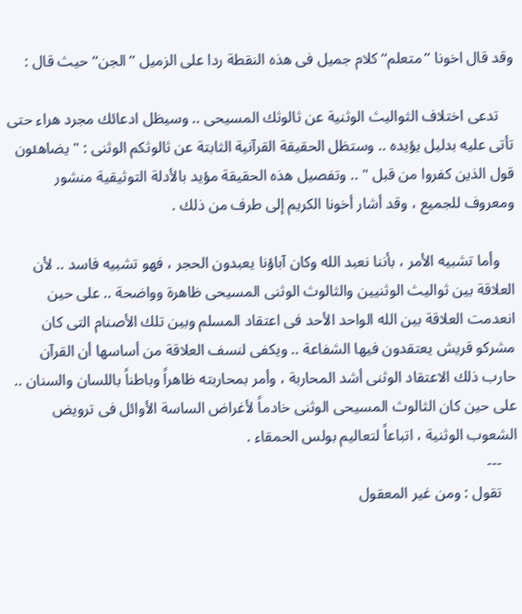وقد قال اخونا ’’متعلم‘‘ كلام جميل فى هذه النقطة ردا على الزميل ’’الجن‘‘ حيث قال :

    تدعى اختلاف الثواليث الوثنية عن ثالوثك المسيحى .. وسيظل ادعائك مجرد هراء حتى تأتى عليه بدليل يؤيده .. وستظل الحقيقة القرآنية الثابتة عن ثالوثكم الوثنى : " يضاهئون قول الذين كفروا من قبل " .. وتفصيل هذه الحقيقة مؤيد بالأدلة التوثيقية منشور ومعروف للجميع ، وقد أشار أخونا الكريم إلى طرف من ذلك .

    وأما تشبيه الأمر ، بأننا نعبد الله وكان آباؤنا يعبدون الحجر ، فهو تشبيه فاسد .. لأن العلاقة بين ثواليث الوثنيين والثالوث الوثنى المسيحى ظاهرة وواضحة .. على حين انعدمت العلاقة بين الله الواحد الأحد فى اعتقاد المسلم وبين تلك الأصنام التى كان مشركو قريش يعتقدون فيها الشفاعة .. ويكفى لنسف العلاقة من أساسها أن القرآن حارب ذلك الاعتقاد الوثنى أشد المحاربة ، وأمر بمحاربته ظاهراً وباطناً باللسان والسنان .. على حين كان الثالوث المسيحى الوثنى خادماً لأغراض الساسة الأوائل فى ترويض الشعوب الوثنية ، اتباعاً لتعاليم بولس الحمقاء .
    ---
    تقول : ومن غير المعقول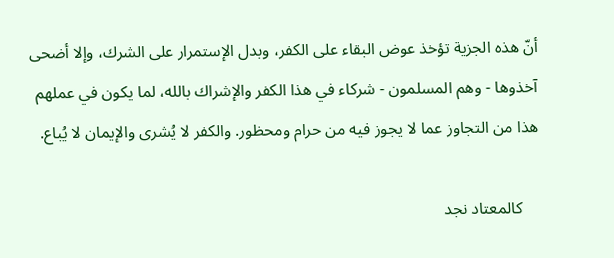أنّ هذه الجزية تؤخذ عوض البقاء على الكفر، وبدل الإستمرار على الشرك، وإلا أضحى آخذوها - وهم المسلمون - شركاء في هذا الكفر والإشراك بالله، لما يكون في عملهم هذا من التجاوز عما لا يجوز فيه من حرام ومحظور. والكفر لا يُشرى والإيمان لا يُباع.

    كالمعتاد نجد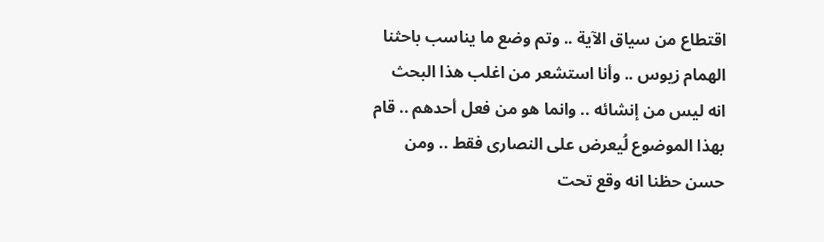اقتطاع من سياق الآية .. وتم وضع ما يناسب باحثنا الهمام زيوس .. وأنا استشعر من اغلب هذا البحث انه ليس من إنشائه .. وانما هو من فعل أحدهم .. قام بهذا الموضوع لُيعرض على النصارى فقط .. ومن حسن حظنا انه وقع تحت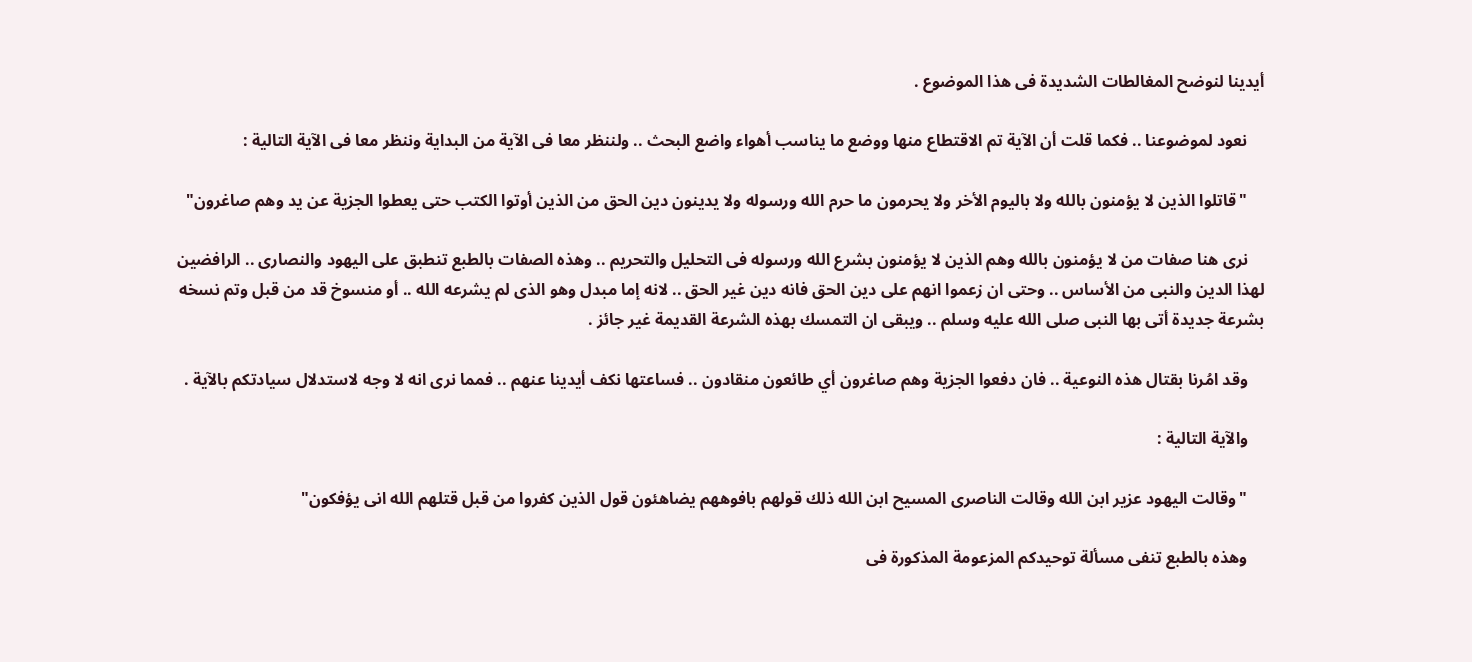أيدينا لنوضح المغالطات الشديدة فى هذا الموضوع .

    نعود لموضوعنا .. فكما قلت أن الآية تم الاقتطاع منها ووضع ما يناسب أهواء واضع البحث .. ولننظر معا فى الآية من البداية وننظر معا فى الآية التالية :

    "قاتلوا الذين لا يؤمنون بالله ولا باليوم الأخر ولا يحرمون ما حرم الله ورسوله ولا يدينون دين الحق من الذين أوتوا الكتب حتى يعطوا الجزية عن يد وهم صاغرون"

    نرى هنا صفات من لا يؤمنون بالله وهم الذين لا يؤمنون بشرع الله ورسوله فى التحليل والتحريم .. وهذه الصفات بالطبع تنطبق على اليهود والنصارى .. الرافضين لهذا الدين والنبى من الأساس .. وحتى ان زعموا انهم على دين الحق فانه دين غير الحق .. لانه إما مبدل وهو الذى لم يشرعه الله .. أو منسوخ قد من قبل وتم نسخه بشرعة جديدة أتى بها النبى صلى الله عليه وسلم .. ويبقى ان التمسك بهذه الشرعة القديمة غير جائز .

    وقد امُرنا بقتال هذه النوعية .. فان دفعوا الجزية وهم صاغرون أي طائعون منقادون .. فساعتها نكف أيدينا عنهم .. فمما نرى انه لا وجه لاستدلال سيادتكم بالآية .

    والآية التالية :

    "وقالت اليهود عزير ابن الله وقالت الناصرى المسيح ابن الله ذلك قولهم بافوههم يضاهئون قول الذين كفروا من قبل قتلهم الله انى يؤفكون"

    وهذه بالطبع تنفى مسألة توحيدكم المزعومة المذكورة فى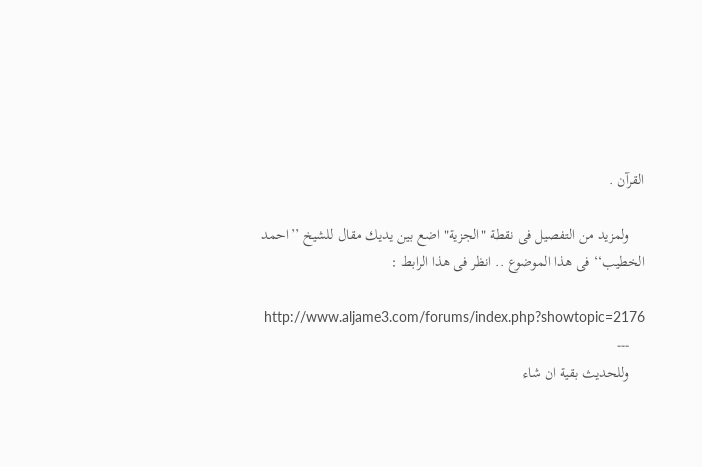القرآن .

    ولمزيد من التفصيل فى نقطة "الجزية" اضع بين يديك مقال للشيخ ’’احمد الخطيب‘‘ فى هذا الموضوع .. انظر فى هذا الرابط :

    http://www.aljame3.com/forums/index.php?showtopic=2176
    ---
    وللحديث بقية ان شاء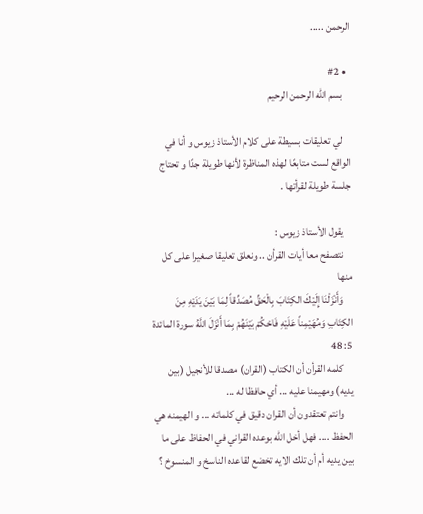الرحمن .....

  • #2
    بسم الله الرحمن الرحيم

    لي تعليقات بسيطة على كلام الأستاذ زيوس و أنا في الواقع لست متابعًا لهذه المناظرة لأنها طويلة جدًا و تحتاج جلسة طويلة لقرأتها .

    يقول الأستاذ زيوس :
    نتصفح معا أيات القرأن .. ونعلق تعليقا صغيرا على كل منها
    وَأَنْزَلْنَا إِلَيْكَ الكِتَابَ بِالْحَقِّ مُصَدِّقاً لِمَا بَيْنَ يَدَيْهِ مِنَ الكِتَابِ وَمُهَيْمِناً عَلَيْهِ فَاحْكُمْ بَيْنَهُمْ بِمَا أَنْزَلَ اللَّهُ سورة المائدة 5: 48
    كلمه القرأن أن الكتاب (القران) مصدقا للأنجيل (بين يديه) ومهيمنا عليه ... أي حافظا له ...
    وانتم تعتقدون أن القران دقيق في كلماته ... و الهيمنه هي الحفظ .... فهل أخل الله بوعده القراني في الحفاظ على ما بين يديه أم أن تلك الايه تخضع لقاعده الناسخ و المنسوخ ؟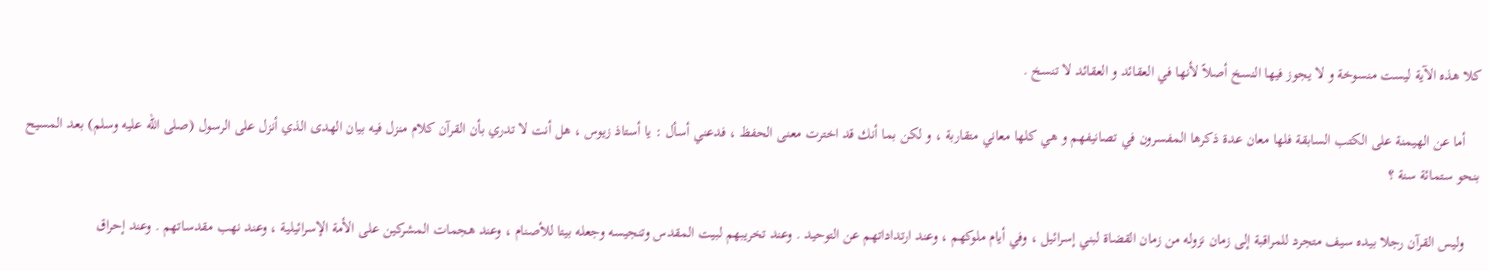كلا هذه الآية ليست منسوخة و لا يجوز فيها النسخ أصلاً لأنها في العقائد و العقائد لا تنسخ .

    أما عن الهيمنة على الكتب السابقة فلها معان عدة ذكرها المفسرون في تصانيفهم و هي كلها معاني متقاربة ، و لكن بما أنك قد اخترت معنى الحفظ ، فدعني أسأل : يا أستاذ زيوس ، هل أنت لا تدري بأن القرآن كلام منزل فيه بيان الهدى الذي أنزل على الرسول (صلى الله عليه وسلم) بعد المسيح بنحو ستمائة سنة ؟

    وليس القرآن رجلا بيده سيف متجرد للمراقبة إلى زمان نزوله من زمان القضاة لبني إسرائيل ، وفي أيام ملوكهم ، وعند ارتداداتهم عن التوحيد . وعند تخريبهم لبيت المقدس وتنجيسه وجعله بيتا للأصنام ، وعند هجمات المشركين على الأمة الإسرائيلية ، وعند نهب مقدساتهم . وعند إحراق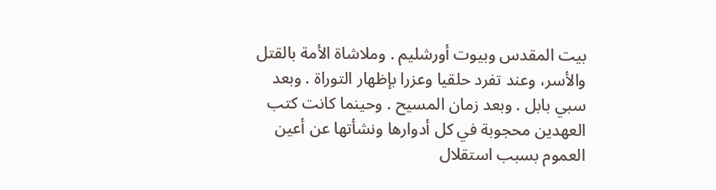بيت المقدس وبيوت أورشليم . وملاشاة الأمة بالقتل والأسر، وعند تفرد حلقيا وعزرا بإظهار التوراة . وبعد سبي بابل . وبعد زمان المسيح . وحينما كانت كتب العهدين محجوبة في كل أدوارها ونشأتها عن أعين العموم بسبب استقلال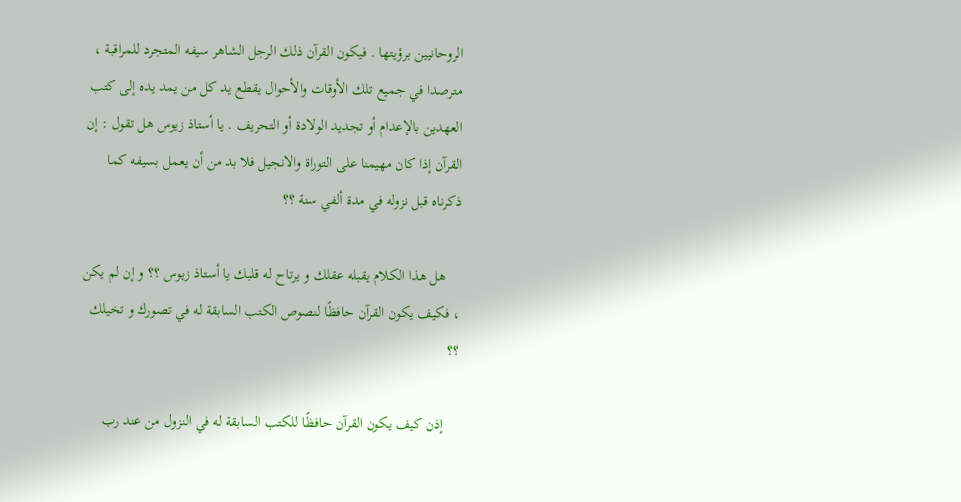الروحانيين برؤيتها . فيكون القرآن ذلك الرجل الشاهر سيفه المتجرد للمراقبة ، مترصدا في جميع تلك الأوقات والأحوال يقطع يد كل من يمد يده إلى كتب العهدين بالإعدام أو تجديد الولادة أو التحريف . يا أستاذ زيوس هل تقول : إن القرآن إذا كان مهيمنا على التوراة والانجيل فلا بد من أن يعمل بسيفه كما ذكرناه قبل نزوله في مدة ألفي سنة ؟؟

    هل هذا الكلام يقبله عقلك و يرتاح له قلبك يا أستاذ زيوس ؟؟ و إن لم يكن ، فكيف يكون القرآن حافظًا لنصوص الكتب السابقة له في تصورك و تخيلك ؟؟

    إذن كيف يكون القرآن حافظًا للكتب السابقة له في النزول من عند رب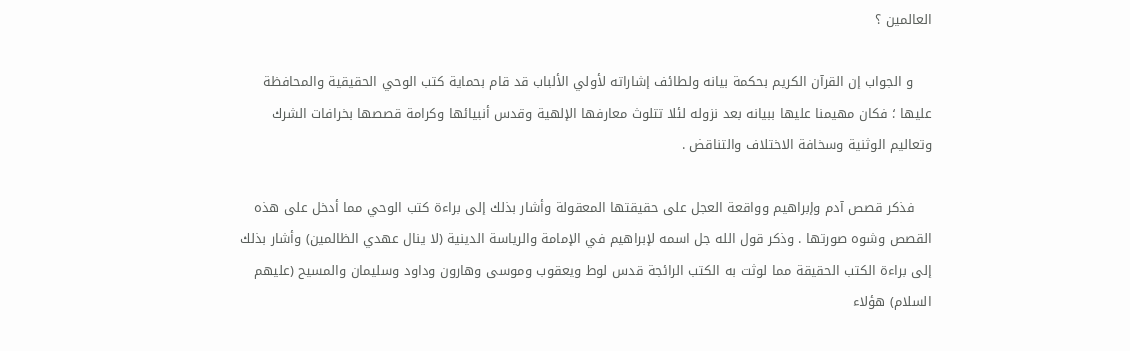العالمين ؟

    و الجواب إن القرآن الكريم بحكمة بيانه ولطائف إشاراته لأولي الألباب قد قام بحماية كتب الوحي الحقيقية والمحافظة عليها ؛ فكان مهيمنا عليها ببيانه بعد نزوله لئلا تتلوث معارفها الإلهية وقدس أنبيائها وكرامة قصصها بخرافات الشرك وتعاليم الوثنية وسخافة الاختلاف والتناقض .

    فذكر قصص آدم وإبراهيم وواقعة العجل على حقيقتها المعقولة وأشار بذلك إلى براءة كتب الوحي مما أدخل على هذه القصص وشوه صورتها . وذكر قول الله جل اسمه لإبراهيم في الإمامة والرياسة الدينية (لا ينال عهدي الظالمين) وأشار بذلك إلى براءة الكتب الحقيقة مما لوثت به الكتب الرائجة قدس لوط ويعقوب وموسى وهارون وداود وسليمان والمسيح (عليهم السلام) هؤلاء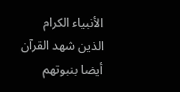الأنبياء الكرام الذين شهد القرآن أيضا بنبوتهم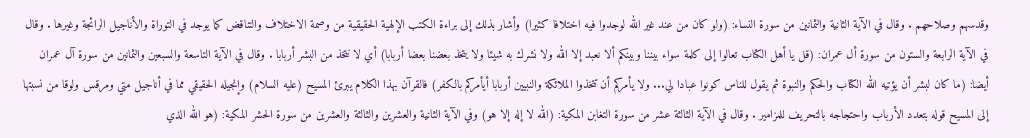وقدسهم وصلاحهم . وقال في الآية الثانية والثمانين من سورة النساء: (ولو كان من عند غير الله لوجدوا فيه اختلافا كثيرا) وأشار بذلك إلى براءة الكتب الإلهية الحقيقية من وصمة الاختلاف والتناقض كما يوجد في التوراة والأناجيل الرائجة وغيرها . وقال في الآية الرابعة والستون من سورة أل عمران: (قل يا أهل الكتاب تعالوا إلى كلمة سواء بيننا وبينكم ألا نعبد إلا الله ولا نشرك به شيئا ولا يتخذ بعضنا بعضا أربابا) أي لا نتخذ من البشر أربابا . وقال في الآية التاسعة والسبعين والثمانين من سورة آل عمران أيضا: (ما كان لبشر أن يؤتيه الله الكتاب والحكم والنبوة ثم يقول للناس كونوا عبادا لي... ولا يأمركم أن تتخذوا الملائكة والنبيين أربابا أيأمركم بالكفر) فالقرآن بهذا الكلام يبرئ المسيح (عليه السلام) وإنجيله الحقيقي مما في أناجيل متي ومرقس ولوقا من نسبتها إلى المسيح قوله بتعدد الأرباب واحتجاجه بالتحريف للمزامير . وقال في الآية الثالثة عشر من سورة التغابن المكية: (الله لا إله إلا هو) وفي الآية الثانية والعشرين والثالثة والعشرين من سورة الحشر المكية: (هو الله الذي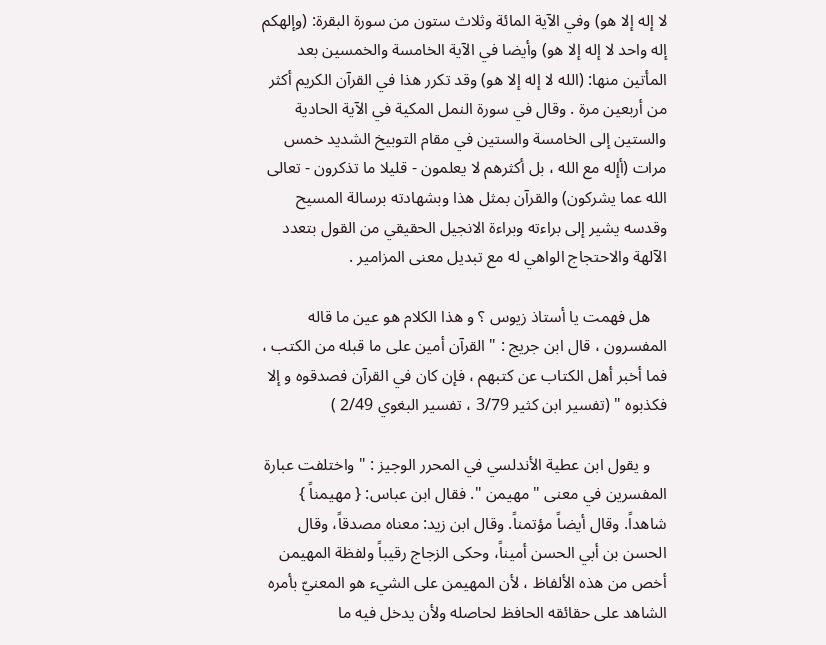لا إله إلا هو) وفي الآية المائة وثلاث ستون من سورة البقرة: (وإلهكم إله واحد لا إله إلا هو) وأيضا في الآية الخامسة والخمسين بعد المأتين منها: (الله لا إله إلا هو) وقد تكرر هذا في القرآن الكريم أكثر من أربعين مرة . وقال في سورة النمل المكية في الآية الحادية والستين إلى الخامسة والستين في مقام التوبيخ الشديد خمس مرات (أإله مع الله ، بل أكثرهم لا يعلمون - قليلا ما تذكرون - تعالى الله عما يشركون) والقرآن بمثل هذا وبشهادته برسالة المسيح وقدسه يشير إلى براءته وبراءة الانجيل الحقيقي من القول بتعدد الآلهة والاحتجاج الواهي له مع تبديل معنى المزامير .

    هل فهمت يا أستاذ زيوس ؟ و هذا الكلام هو عين ما قاله المفسرون ، قال ابن جريج : " القرآن أمين على ما قبله من الكتب ، فما أخبر أهل الكتاب عن كتبهم ، فإن كان في القرآن فصدقوه و إلا فكذبوه " (تفسير ابن كثير 3/79 ، تفسير البغوي 2/49 )

    و يقول ابن عطية الأندلسي في المحرر الوجيز : " واختلفت عبارة المفسرين في معنى " مهيمن ". فقال ابن عباس: { مهيمناً } شاهداً. وقال أيضاً مؤتمناً. وقال ابن زيد: معناه مصدقاً، وقال الحسن بن أبي الحسن أميناً، وحكى الزجاج رقيباً ولفظة المهيمن أخص من هذه الألفاظ ، لأن المهيمن على الشيء هو المعنيّ بأمره الشاهد على حقائقه الحافظ لحاصله ولأن يدخل فيه ما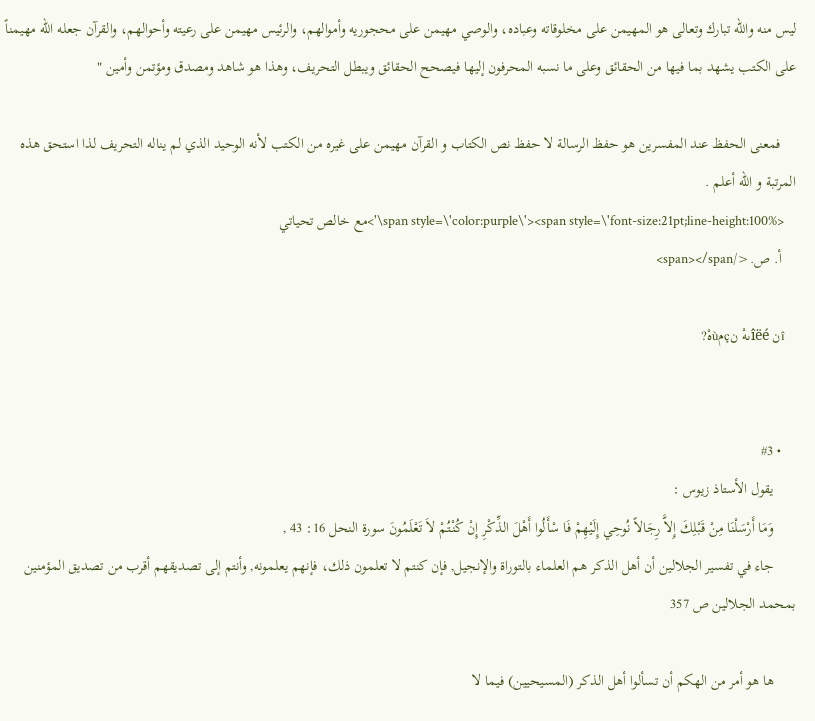ليس منه والله تبارك وتعالى هو المهيمن على مخلوقاته وعباده، والوصي مهيمن على محجوريه وأموالهم، والرئيس مهيمن على رعيته وأحوالهم، والقرآن جعله الله مهيمناً على الكتب يشهد بما فيها من الحقائق وعلى ما نسبه المحرفون إليها فيصحح الحقائق ويبطل التحريف، وهذا هو شاهد ومصدق ومؤتمن وأمين "

    فمعنى الحفظ عند المفسرين هو حفظ الرسالة لا حفظ نص الكتاب و القرآن مهيمن على غيره من الكتب لأنه الوحيد الذي لم يناله التحريف لذا استحق هذه المرتبة و الله أعلم .
    <span style=\'color:purple\'><span style=\'font-size:21pt;line-height:100%\'>مع خالص تحياتي
    أ. ص.</span></span>

    îن îëéىهْ نçمùهْ?


    • #3
      يقول الأستاذ زيوس :
      وَمَا أَرْسَلْنَا مِنْ قَبْلِكَ إِلاَّ رِجَالاً نُوحِي إِلَيْهِمْ فَا سْأَلُوا أَهْلَ الذِّكْرِ إِنْ كُنْتُمْ لاَ تَعْلَمُونَ سورة النحل 16: 43 ,
      جاء في تفسير الجلالين أن أهل الذكر هم العلماء بالتوراة والإنجيل, فإن كنتم لا تعلمون ذلك، فإنهم يعلمونه, وأنتم إلى تصديقهم أقرب من تصديق المؤمنين بمحمد الجلالين ص 357

      ها هو أمر من الهكم أن تسألوا أهل الذكر (المسيحيين) فيما لا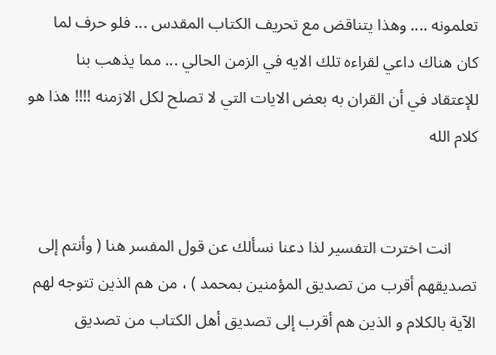تعلمونه .... وهذا يتناقض مع تحريف الكتاب المقدس ... فلو حرف لما كان هناك داعي لقراءه تلك الايه في الزمن الحالي ... مما يذهب بنا للإعتقاد في أن القران به بعض الايات التي لا تصلح لكل الازمنه !!!! هذا هو كلام الله


      انت اخترت التفسير لذا دعنا نسألك عن قول المفسر هنا ( وأنتم إلى تصديقهم أقرب من تصديق المؤمنين بمحمد ) ، من هم الذين تتوجه لهم الآية بالكلام و الذين هم أقرب إلى تصديق أهل الكتاب من تصديق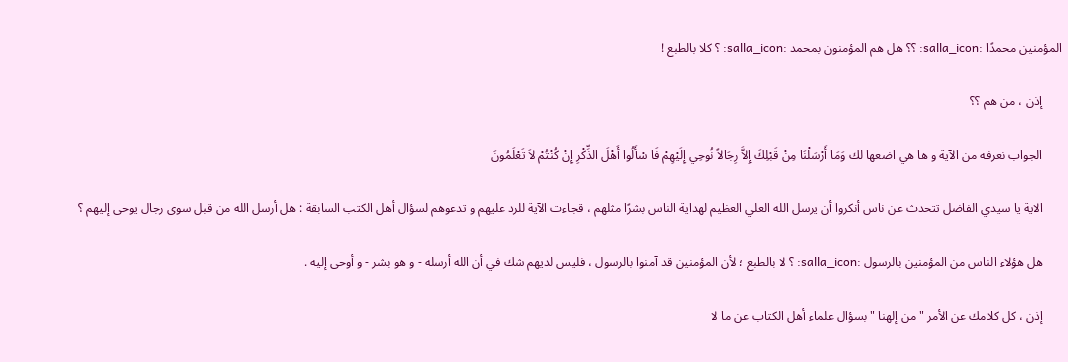المؤمنين محمدًا :salla_icon: ؟؟ هل هم المؤمنون بمحمد :salla_icon: ؟ كلا بالطبع !

      إذن ، من هم ؟؟

      الجواب نعرفه من الآية و ها هي اضعها لك وَمَا أَرْسَلْنَا مِنْ قَبْلِكَ إِلاَّ رِجَالاً نُوحِي إِلَيْهِمْ فَا سْأَلُوا أَهْلَ الذِّكْرِ إِنْ كُنْتُمْ لاَ تَعْلَمُونَ

      الاية يا سيدي الفاضل تتحدث عن ناس أنكروا أن يرسل الله العلي العظيم لهداية الناس بشرًا مثلهم ، قجاءت الآية للرد عليهم و تدعوهم لسؤال أهل الكتب السابقة : هل أرسل الله من قبل سوى رجال يوحى إليهم ؟

      هل هؤلاء الناس من المؤمنين بالرسول :salla_icon: ؟ لا بالطبع ؛ لأن المؤمنين قد آمنوا بالرسول ، فليس لديهم شك في أن الله أرسله - و هو بشر - و أوحى إليه .

      إذن ، كل كلامك عن الأمر " من إلهنا " بسؤال علماء أهل الكتاب عن ما لا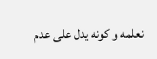نعلمه و كونه يدل على عدم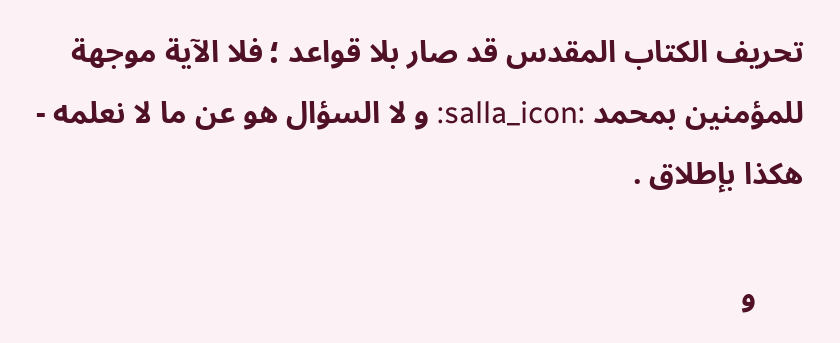تحريف الكتاب المقدس قد صار بلا قواعد ؛ فلا الآية موجهة للمؤمنين بمحمد :salla_icon: و لا السؤال هو عن ما لا نعلمه - هكذا بإطلاق .

      و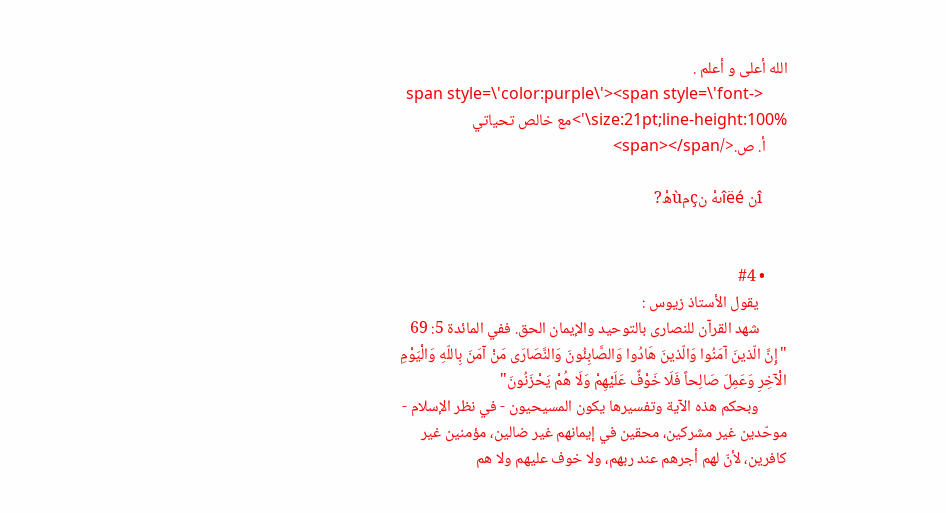الله أعلى و أعلم .
      <span style=\'color:purple\'><span style=\'font-size:21pt;line-height:100%\'>مع خالص تحياتي
      أ. ص.</span></span>

      îن îëéىهْ نçمùهْ?


      • #4
        يقول الأستاذ زيوس :
        شهد القرآن للنصارى بالتوحيد والإيمان الحق. ففي المائدة 5: 69 "إِنَّ الّذينَ آمَنُوا وَالّذينَ هَادُوا وَالصَّابِئُونَ وَالنَّصَارَى مَنْ آمَنَ بِاللّهِ وَالْيَوْمِ الْآخِرِ وَعَمِلَ صَالِحاً فَلَا خَوْفٌ عَلَيْهِمْ وَلَا هُمْ يَحْزَنُونَ"
        وبحكم هذه الآية وتفسيرها يكون المسيحيون - في نظر الإسلام - موحّدين غير مشركين، محقين في إيمانهم غير ضالين، مؤمنين غير كافرين، لأنّ لهم أجرهم عند ربهم، ولا خوف عليهم ولا هم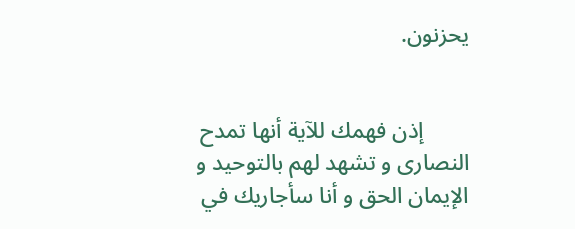يحزنون.


        إذن فهمك للآية أنها تمدح النصارى و تشهد لهم بالتوحيد و الإيمان الحق و أنا سأجاريك في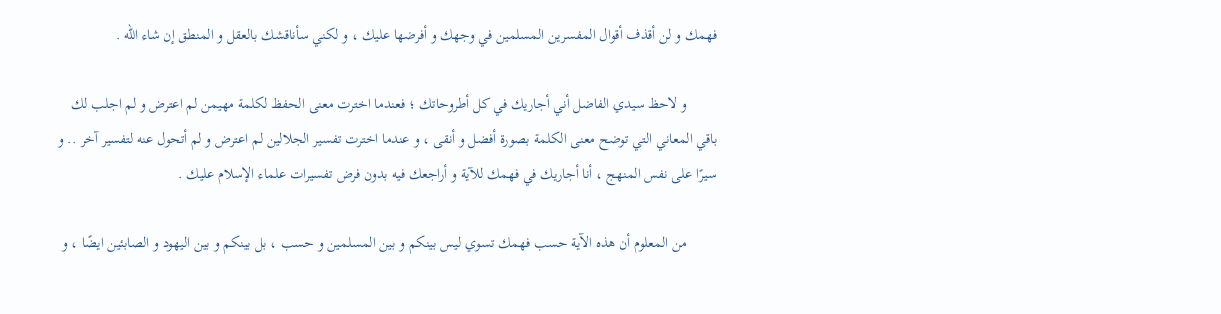فهمك و لن أقذف أقوال المفسرين المسلمين في وجهك و أفرضها عليك ، و لكني سأناقشك بالعقل و المنطق إن شاء الله .

        و لاحظ سيدي الفاضل أني أجاريك في كل أطروحاتك ؛ فعندما اخترت معنى الحفظ لكلمة مهيمن لم اعترض و لم اجلب لك باقي المعاني التي توضح معنى الكلمة بصورة أفضل و أنقى ، و عندما اخترت تفسير الجلالين لم اعترض و لم أتحول عنه لتفسير آخر .. و سيرًا على نفس المنهج ، أنا أجاريك في فهمك للآية و أراجعك فيه بدون فرض تفسيرات علماء الإسلام عليك .

        من المعلوم أن هذه الآية حسب فهمك تسوي ليس بينكم و بين المسلمين و حسب ، بل بينكم و بين اليهود و الصابئين ايضًا ، و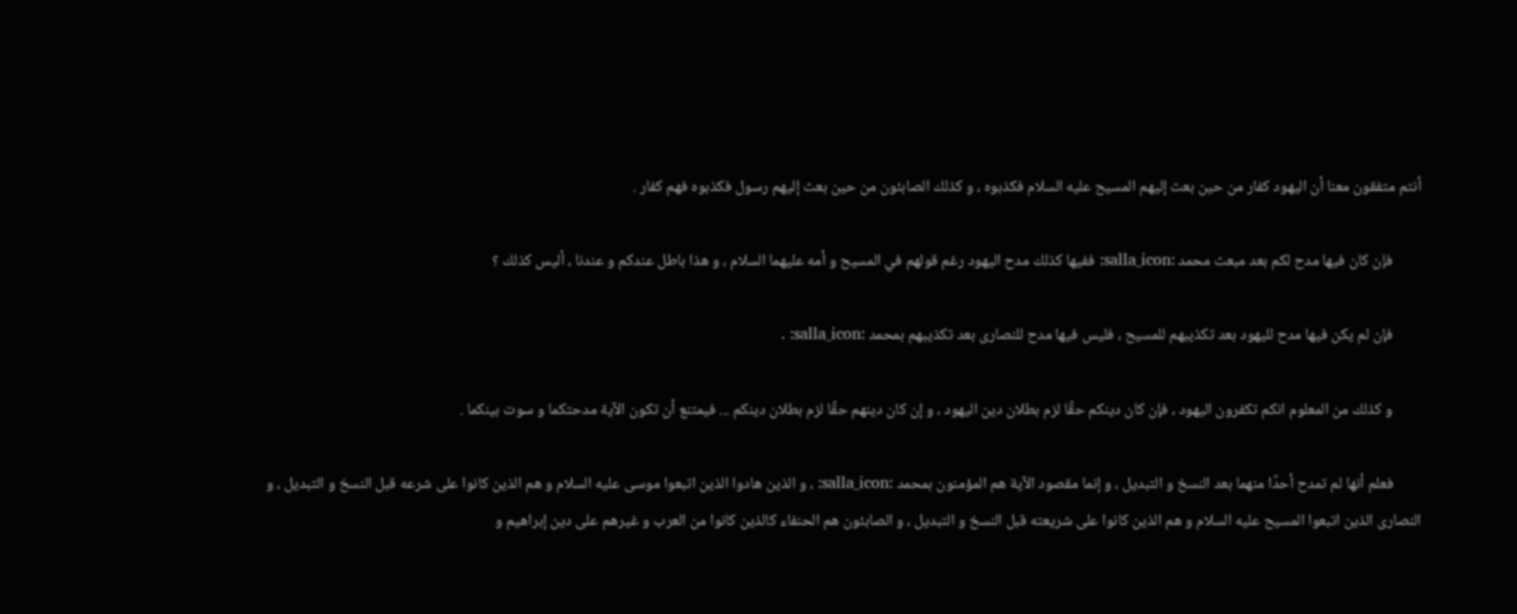أنتم متفقون معنا أن اليهود كفار من حين بعث إليهم المسيح عليه السلام فكذبوه ، و كذلك الصابئون من حين بعث إليهم رسول فكذبوه فهم كفار .

        فإن كان فيها مدح لكم بعد مبعث محمد :salla_icon: ففيها كذلك مدح اليهود رغم قولهم في المسيح و أمه عليهما السلام ، و هذا باطل عندكم و عندنا ، أليس كذلك ؟

        فإن لم يكن فيها مدح لليهود بعد تكذيبهم للمسيح ، فليس فيها مدح للنصارى بعد تكذيبهم بمحمد :salla_icon: .

        و كذلك من المعلوم انكم تكفرون اليهود ، فإن كان دينكم حقًا لزم بطلان دين اليهود ، و إن كان دينهم حقًا لزم بطلان دينكم ... فيمتنع أن تكون الآية مدحتكما و سوت بينكما .

        فعلم أنها لم تمدح أحدًا منهما بعد النسخ و التبديل ، و إنما مقصود الآية هم المؤمنون بمحمد :salla_icon: ، و الذين هادوا الذين اتبعوا موسى عليه السلام و هم الذين كانوا على شرعه قبل النسخ و التبديل ، و النصارى الذين اتبعوا المسيح عليه السلام و هم الذين كانوا على شريعته قبل النسخ و التبديل ، و الصابئون هم الحنفاء كالذين كانوا من العرب و غيرهم على دين إبراهيم و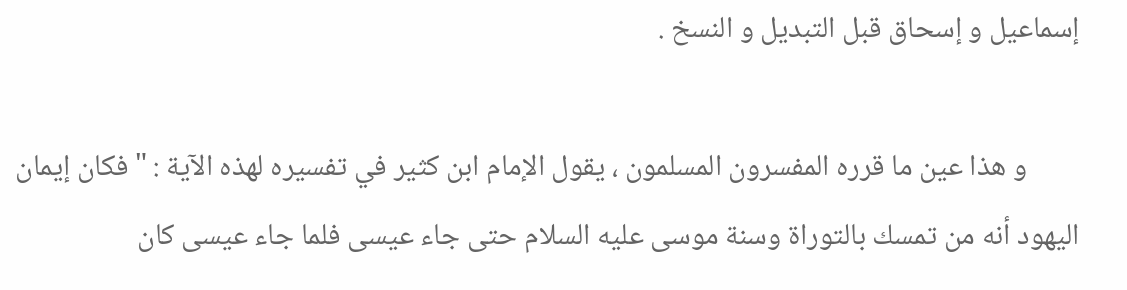إسماعيل و إسحاق قبل التبديل و النسخ .

        و هذا عين ما قرره المفسرون المسلمون ، يقول الإمام ابن كثير في تفسيره لهذه الآية : " فكان إيمان اليهود أنه من تمسك بالتوراة وسنة موسى عليه السلام حتى جاء عيسى فلما جاء عيسى كان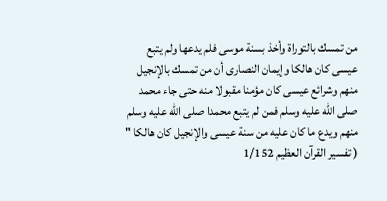من تمسك بالتوراة وأخذ بسنة موسى فلم يدعها ولم يتبع عيسى كان هالكا وإيمان النصارى أن من تمسك بالإنجيل منهم وشرائع عيسى كان مؤمنا مقبولا منه حتى جاء محمد صلى الله عليه وسلم فمن لم يتبع محمدا صلى الله عليه وسلم منهم ويدع ما كان عليه من سنة عيسى والإنجيل كان هالكا " ( تفسير القرآن العظيم 1/152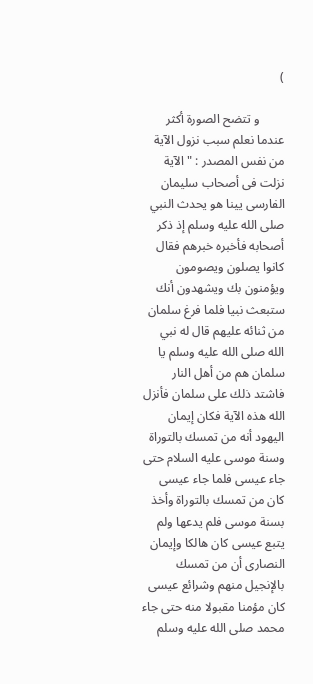)

        و تتضح الصورة أكثر عندما نعلم سبب نزول الآية من نفس المصدر : " الآية نزلت فى أصحاب سليمان الفارسى يينا هو يحدث النبي صلى الله عليه وسلم إذ ذكر أصحابه فأخبره خبرهم فقال كانوا يصلون ويصومون ويؤمنون بك ويشهدون أنك ستبعث نبيا فلما فرغ سلمان من ثنائه عليهم قال له نبي الله صلى الله عليه وسلم يا سلمان هم من أهل النار فاشتد ذلك على سلمان فأنزل الله هذه الآية فكان إيمان اليهود أنه من تمسك بالتوراة وسنة موسى عليه السلام حتى جاء عيسى فلما جاء عيسى كان من تمسك بالتوراة وأخذ بسنة موسى فلم يدعها ولم يتبع عيسى كان هالكا وإيمان النصارى أن من تمسك بالإنجيل منهم وشرائع عيسى كان مؤمنا مقبولا منه حتى جاء محمد صلى الله عليه وسلم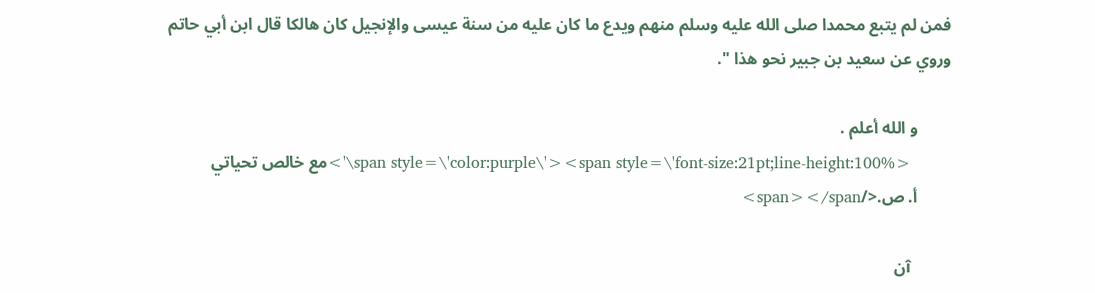فمن لم يتبع محمدا صلى الله عليه وسلم منهم ويدع ما كان عليه من سنة عيسى والإنجيل كان هالكا قال ابن أبي حاتم وروي عن سعيد بن جبير نحو هذا ".

        و الله أعلم .
        <span style=\'color:purple\'><span style=\'font-size:21pt;line-height:100%\'>مع خالص تحياتي
        أ. ص.</span></span>

        îن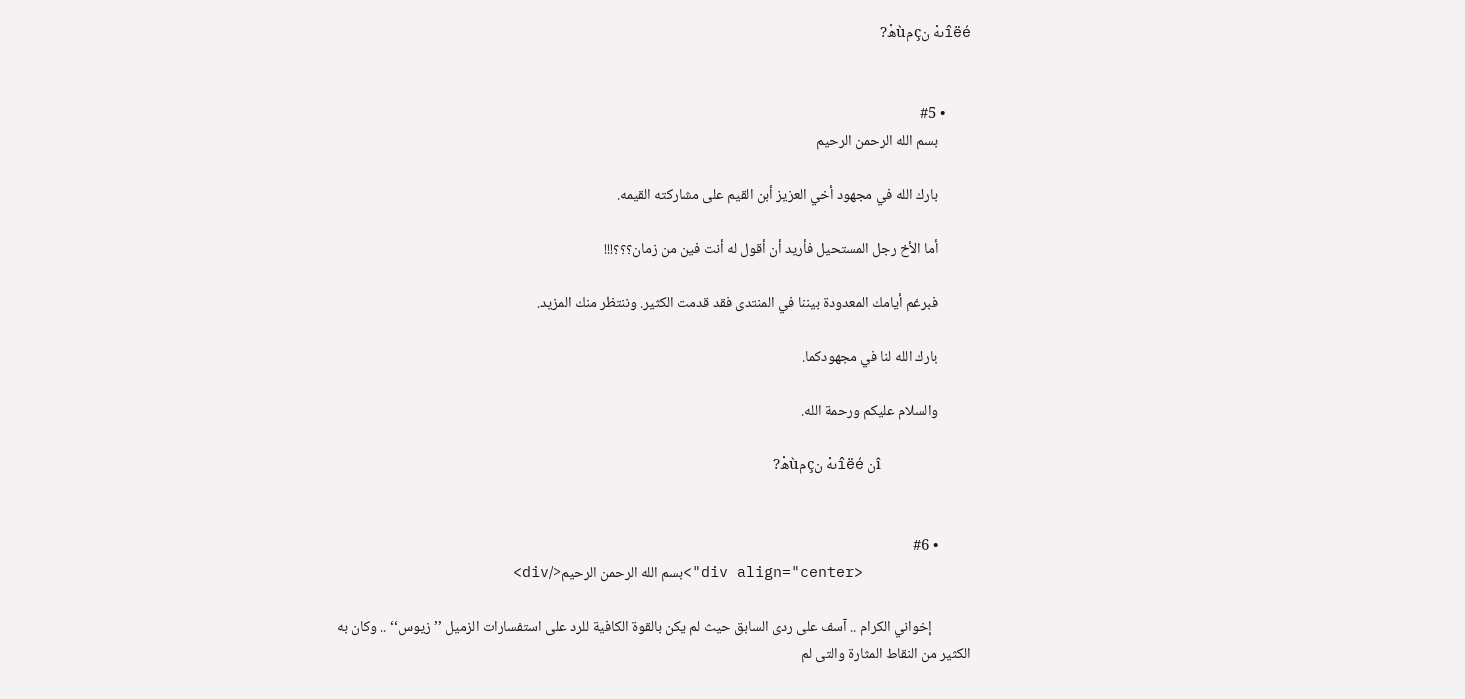îëéىهْ نçمùهْ?


        • #5
          بسم الله الرحمن الرحيم

          بارك الله في مجهود أخي العزيز أبن القيم على مشاركته القيمه.

          أما الأخ رجل المستحيل فأريد أن أقول له أنت فين من زمان؟؟؟!!!

          فبرغم أيامك المعدودة بيننا في المنتدى فقد قدمت الكثير. وننتظر منك المزيد.

          بارك الله لنا في مجهودكما.

          والسلام عليكم ورحمة الله.

          îن îëéىهْ نçمùهْ?


          • #6
            <div align="center">بسم الله الرحمن الرحيم</div>

            إخواني الكرام .. آسف على ردى السابق حيث لم يكن بالقوة الكافية للرد على استفسارات الزميل ’’زيوس‘‘ .. وكان به الكثير من النقاط المثارة والتى لم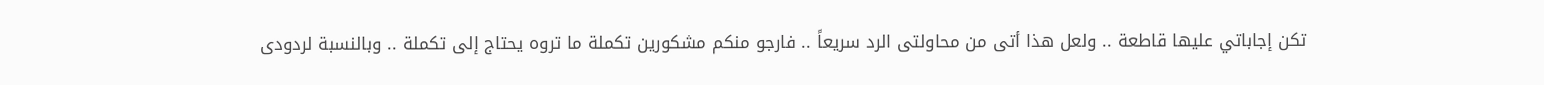تكن إجاباتي عليها قاطعة .. ولعل هذا أتى من محاولتى الرد سريعاً .. فارجو منكم مشكورين تكملة ما تروه يحتاج إلى تكملة .. وبالنسبة لردودى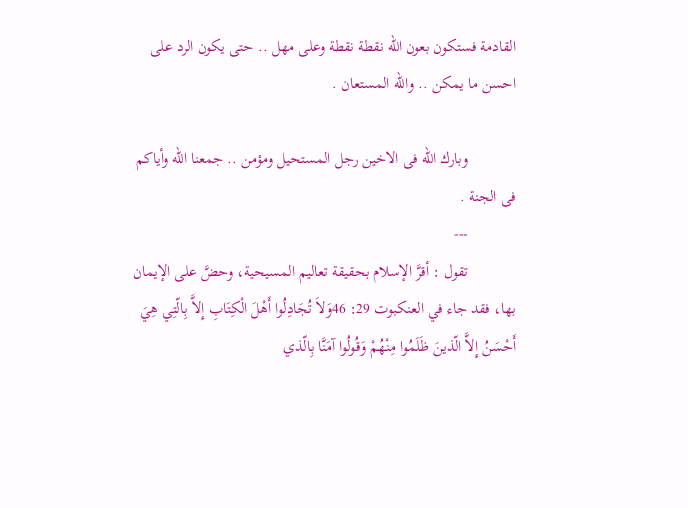القادمة فستكون بعون الله نقطة نقطة وعلى مهل .. حتى يكون الرد على احسن ما يمكن .. والله المستعان .

            وبارك الله فى الاخين رجل المستحيل ومؤمن .. جمعنا الله وأياكم فى الجنة .
            ---
            تقول : أقرَّ الإسلام بحقيقة تعاليم المسيحية، وحضَّ على الإيمان بها، فقد جاء في العنكبوت 29: 46وَلاَ تُجَادِلُوا أَهْلَ الْكِتَابِ إِلاَّ بِالّتِي هِيَ أَحْسَنُ إِلاَّ الّذينَ ظَلَمُوا مِنْهُمْ وَقُولُوا آمَنَّا بِالّذي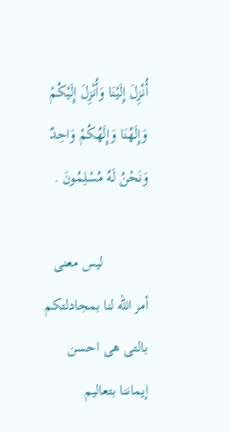أُنْزِلَ إِلَيْنَا وَأُنْزِلَ إِلَيْكُمْ وَإِلَهُنَا وَإِلَهُكُمْ وَاحِدٌ وَنَحْنُ لَهُ مُسْلِمُونَ .

            ليس معنى أمر الله لنا بمجادلتكم بالتى هى احسن إيماننا بتعاليم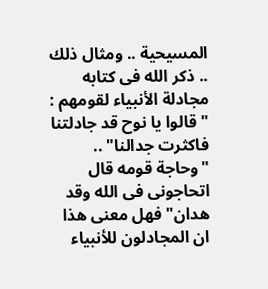المسيحية .. ومثال ذلك .. ذكر الله فى كتابه مجادلة الأنبياء لقومهم : "قالوا يا نوح قد جادلتنا فاكثرت جدالنا" .. "وحاجة قومه قال اتحاجونى فى الله وقد هدان" فهل معنى هذا ان المجادلون للأنبياء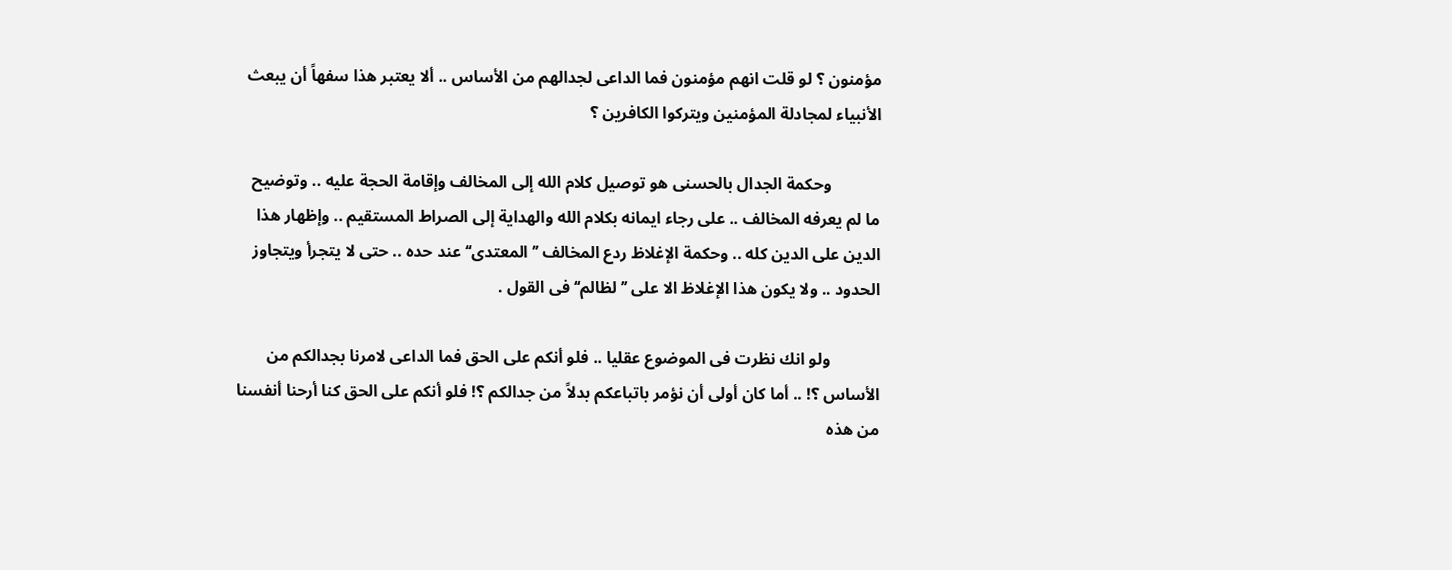مؤمنون ؟ لو قلت انهم مؤمنون فما الداعى لجدالهم من الأساس .. ألا يعتبر هذا سفهاً أن يبعث الأنبياء لمجادلة المؤمنين ويتركوا الكافرين ؟

            وحكمة الجدال بالحسنى هو توصيل كلام الله إلى المخالف وإقامة الحجة عليه .. وتوضيح ما لم يعرفه المخالف .. على رجاء ايمانه بكلام الله والهداية إلى الصراط المستقيم .. وإظهار هذا الدين على الدين كله .. وحكمة الإغلاظ ردع المخالف ’’المعتدى‘‘ عند حده .. حتى لا يتجرأ ويتجاوز الحدود .. ولا يكون هذا الإغلاظ الا على ’’لظالم‘‘ فى القول .

            ولو انك نظرت فى الموضوع عقليا .. فلو أنكم على الحق فما الداعى لامرنا بجدالكم من الأساس ؟! .. أما كان أولى أن نؤمر باتباعكم بدلاً من جدالكم ؟! فلو أنكم على الحق كنا أرحنا أنفسنا من هذه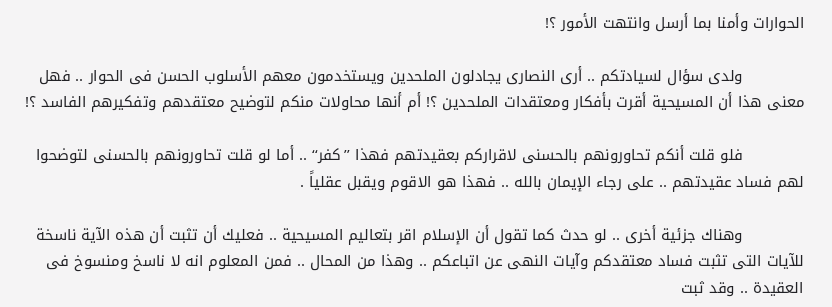الحوارات وأمنا بما أرسل وانتهت الأمور ؟!

            ولدى سؤال لسيادتكم .. أرى النصارى يجادلون الملحدين ويستخدمون معهم الأسلوب الحسن فى الحوار .. فهل معنى هذا أن المسيحية أقرت بأفكار ومعتقدات الملحدين ؟! أم أنها محاولات منكم لتوضيح معتقدهم وتفكيرهم الفاسد ؟!

            فلو قلت أنكم تحاورونهم بالحسنى لاقراركم بعقيدتهم فهذا ’’كفر‘‘ .. أما لو قلت تحاورونهم بالحسنى لتوضحوا لهم فساد عقيدتهم .. على رجاء الإيمان بالله .. فهذا هو الاقوم ويقبل عقلياً .

            وهناك جزئية أخرى .. لو حدث كما تقول أن الإسلام اقر بتعاليم المسيحية .. فعليك أن تثبت أن هذه الآية ناسخة للآيات التى تثبت فساد معتقدكم وآيات النهى عن اتباعكم .. وهذا من المحال .. فمن المعلوم انه لا ناسخ ومنسوخ فى العقيدة .. وقد ثبت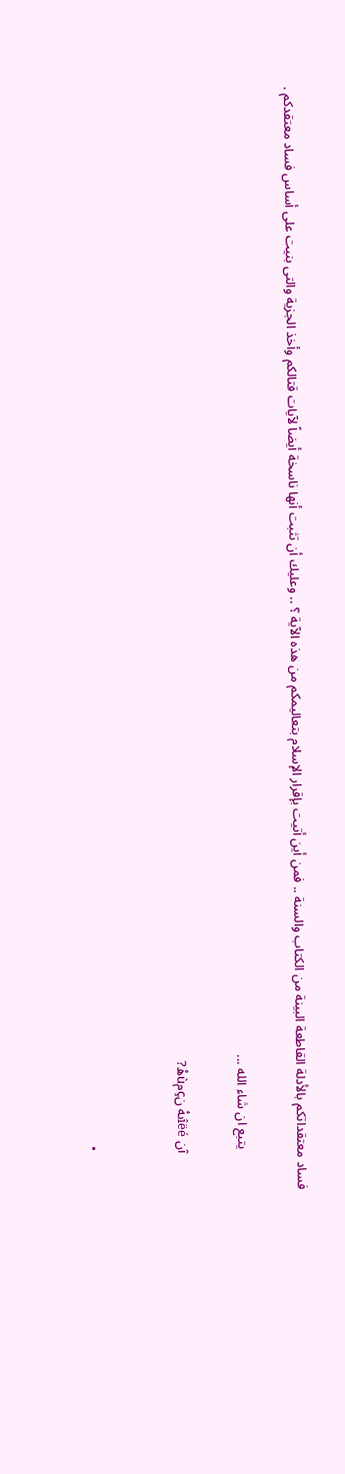فساد معتقداتكم بالأدلة القاطعة البينة من الكتاب والسنة .. فمن أين أتيت بإقرار الإسلام بتعاليمكم من هذه الآية ؟ .. وعليك أن تثبت أنها ناسخة أيضاً لآيات قتالكم وأخذ الجزية والتى بنيت على أساس فساد معتقدكم .

            يتبع ان شاء الله ...

            îن îëéىهْ نçمùهْ?


            •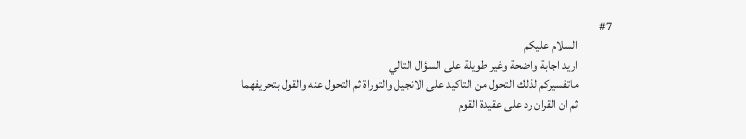#7
              السلام عليكم
              اريد اجابة واضحة وغير طويلة على السؤال التالي
              ماتفسيركم لذلك التحول من التاكيد على الانجيل والتوراة ثم التحول عنه والقول بتحريفهما
              ثم ان القران رد على عقيدة القوم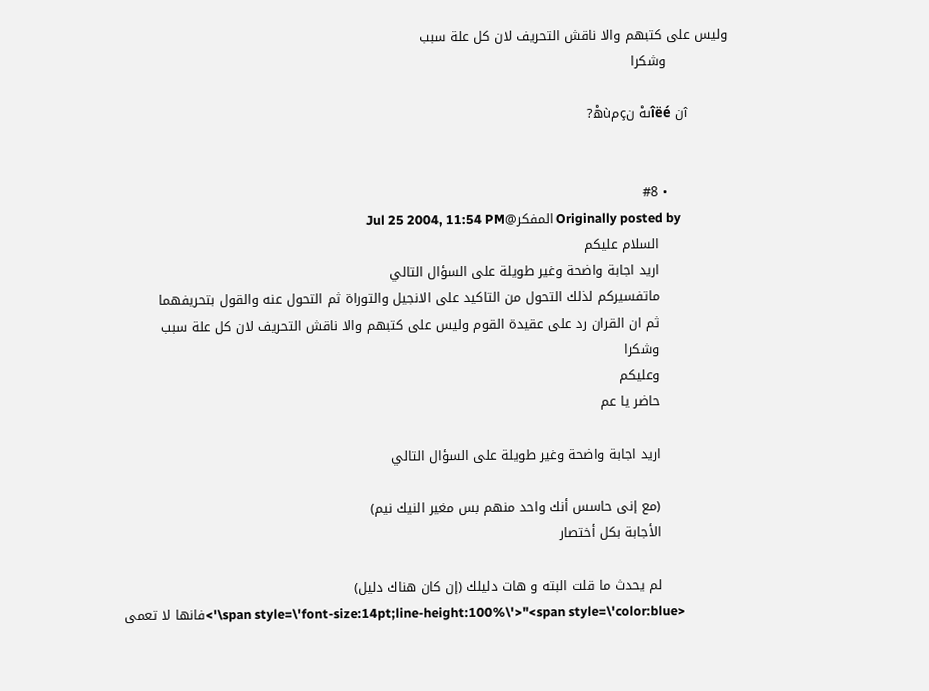وليس على كتبهم والا ناقش التحريف لان كل علة سبب
              وشكرا

              îن îëéىهْ نçمùهْ?


              • #8
                Originally posted by المفكر@Jul 25 2004, 11:54 PM
                السلام عليكم
                اريد اجابة واضحة وغير طويلة على السؤال التالي
                ماتفسيركم لذلك التحول من التاكيد على الانجيل والتوراة ثم التحول عنه والقول بتحريفهما
                ثم ان القران رد على عقيدة القوم وليس على كتبهم والا ناقش التحريف لان كل علة سبب
                وشكرا
                وعليكم
                حاضر يا عم

                اريد اجابة واضحة وغير طويلة على السؤال التالي

                (مع إنى حاسس أنك واحد منهم بس مغير النيك نيم)
                الأجابة بكل أختصار

                لم يحدث ما قلت البته و هات دليلك (إن كان هناك دليل)
                <span style=\'font-size:14pt;line-height:100%\'>"<span style=\'color:blue\'>فانها لا تعمى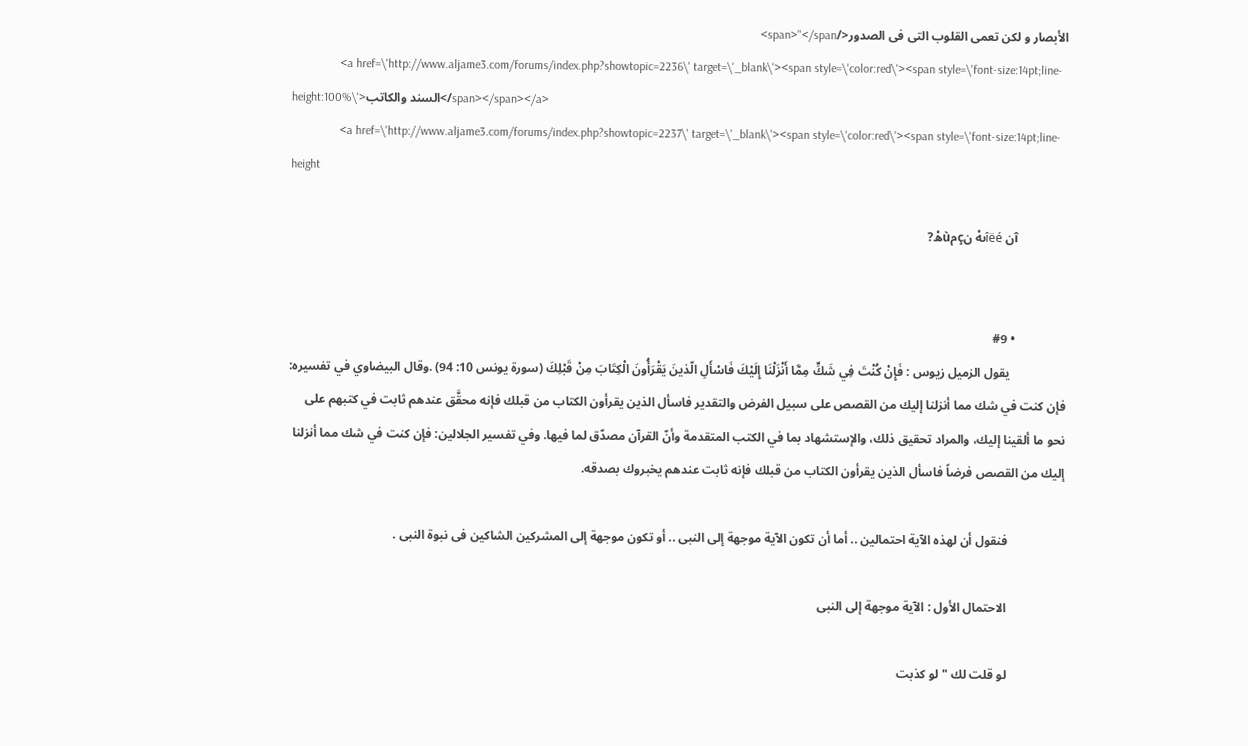الأبصار و لكن تعمى القلوب التى فى الصدور</span>"</span>
                <a href=\'http://www.aljame3.com/forums/index.php?showtopic=2236\' target=\'_blank\'><span style=\'color:red\'><span style=\'font-size:14pt;line-height:100%\'>السند والكاتب</span></span></a>
                <a href=\'http://www.aljame3.com/forums/index.php?showtopic=2237\' target=\'_blank\'><span style=\'color:red\'><span style=\'font-size:14pt;line-height

                îن îëéىهْ نçمùهْ?


                • #9
                  يقول الزميل زيوس : فَإِنْ كُنْتَ فِي شَكٍّ مِمَّا أَنْزَلْنَا إِلَيْكَ فَاسْأَلِ الّذينَ يَقْرَأُونَ الْكِتَابَ مِنْ قَبْلِكَ (سورة يونس 10: 94) .وقال البيضاوي في تفسيره: فإن كنت في شك مما أنزلنا إليك من القصص على سبيل الفرض والتقدير فاسأل الذين يقرأون الكتاب من قبلك فإنه محقَّق عندهم ثابت في كتبهم على نحو ما ألقينا إليك، والمراد تحقيق ذلك، والإستشهاد بما في الكتب المتقدمة وأنّ القرآن مصدّق لما فيها. وفي تفسير الجلالين: فإن كنت في شك مما أنزلنا إليك من القصص فرضاً فاسأل الذين يقرأون الكتاب من قبلك فإنه ثابت عندهم يخبروك بصدقه.

                  فنقول أن لهذه الآية احتمالين .. أما أن تكون الآية موجهة إلى النبى .. أو تكون موجهة إلى المشركين الشاكين فى نبوة النبى .

                  الاحتمال الأول : الآية موجهة إلى النبى

                  لو قلت لك "لو كذبت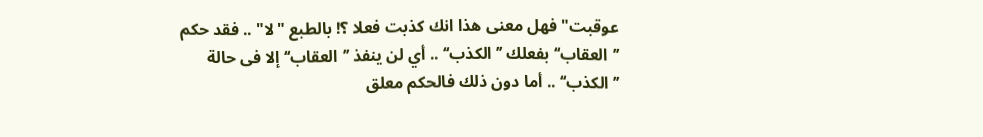عوقبت" فهل معنى هذا انك كذبت فعلا ؟! بالطبع "لا" .. فقد حكم ’’العقاب‘‘ بفعلك ’’الكذب‘‘ .. أي لن ينفذ ’’العقاب‘‘ إلا فى حالة ’’الكذب‘‘ .. أما دون ذلك فالحكم معلق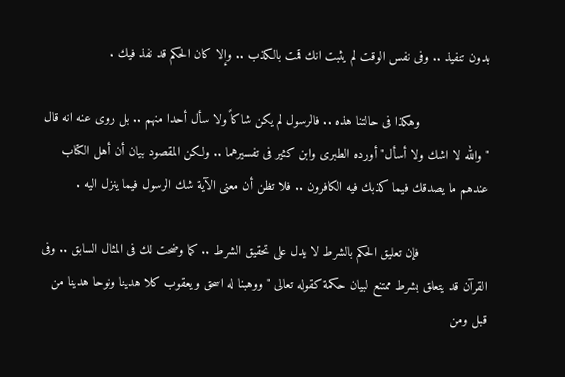بدون تنفيذ .. وفى نفس الوقت لم يثبت انك قمت بالكذب .. وإلا كان الحكم قد نفذ فيك .

                  وهكذا فى حالتنا هذه .. فالرسول لم يكن شاكاً ولا سأل أحدا منهم .. بل روى عنه انه قال "والله لا اشك ولا أسأل" أورده الطبرى وابن كثير فى تفسيرهما .. ولكن المقصود بيان أن أهل الكتاب عندهم ما يصدقك فيما كذبك فيه الكافرون .. فلا تظن أن معنى الآية شك الرسول فيما ينزل اليه .

                  فإن تعليق الحكم بالشرط لا يدل على تحقيق الشرط .. كما وضحت لك فى المثال السابق .. وفى القرآن قد يتعلق بشرط ممتنع لبيان حكمة كقوله تعالى "ووهبنا له اسحق ويعقوب كلا هدينا ونوحا هدينا من قبل ومن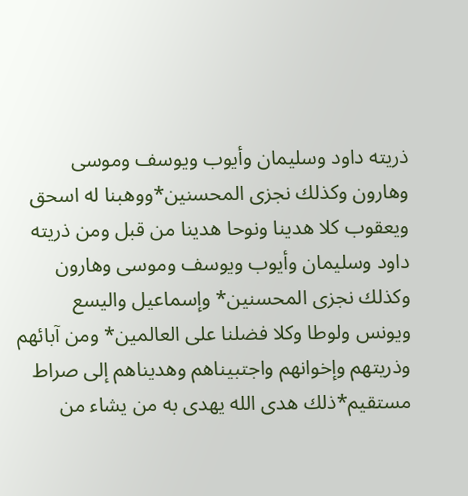ذريته داود وسليمان وأيوب ويوسف وموسى وهارون وكذلك نجزى المحسنين*ووهبنا له اسحق ويعقوب كلا هدينا ونوحا هدينا من قبل ومن ذريته داود وسليمان وأيوب ويوسف وموسى وهارون وكذلك نجزى المحسنين* وإسماعيل واليسع ويونس ولوطا وكلا فضلنا على العالمين* ومن آبائهم وذريتهم وإخوانهم واجتبيناهم وهديناهم إلى صراط مستقيم*ذلك هدى الله يهدى به من يشاء من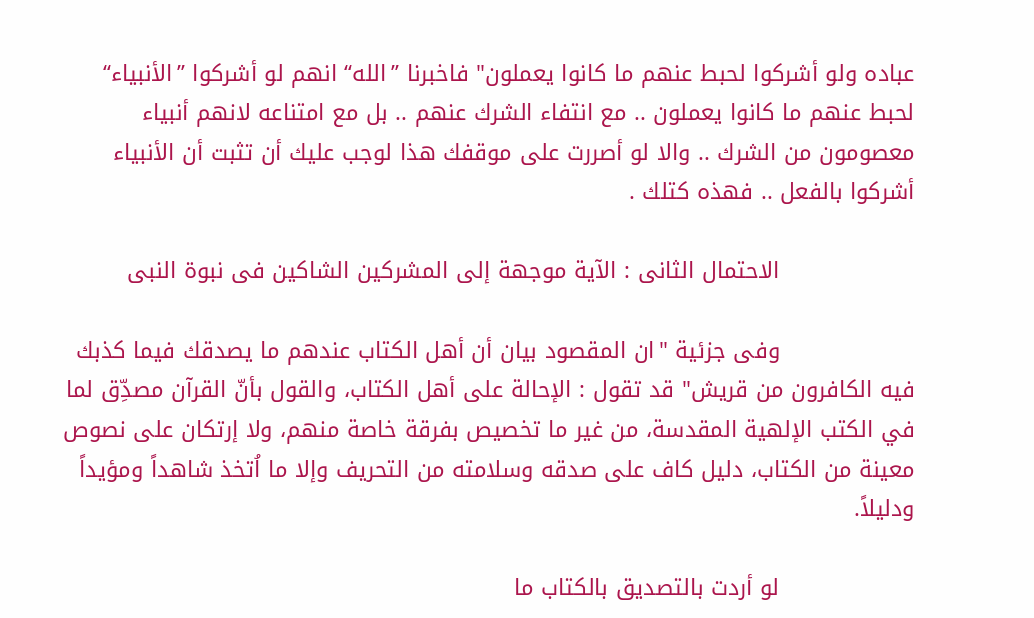عباده ولو أشركوا لحبط عنهم ما كانوا يعملون" فاخبرنا ’’الله‘‘ انهم لو أشركوا ’’الأنبياء‘‘ لحبط عنهم ما كانوا يعملون .. مع انتفاء الشرك عنهم .. بل مع امتناعه لانهم أنبياء معصومون من الشرك .. والا لو أصررت على موقفك هذا لوجب عليك أن تثبت أن الأنبياء أشركوا بالفعل .. فهذه كتلك .

                  الاحتمال الثانى : الآية موجهة إلى المشركين الشاكين فى نبوة النبى

                  وفى جزئية "ان المقصود بيان أن أهل الكتاب عندهم ما يصدقك فيما كذبك فيه الكافرون من قريش" قد تقول : الإحالة على أهل الكتاب، والقول بأنّ القرآن مصدِّق لما في الكتب الإلهية المقدسة، من غير ما تخصيص بفرقة خاصة منهم، ولا إرتكان على نصوص معينة من الكتاب، دليل كاف على صدقه وسلامته من التحريف وإلا ما اُتخذ شاهداً ومؤيداً ودليلاً.

                  لو أردت بالتصديق بالكتاب ما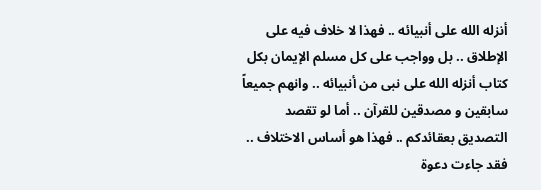أنزله الله على أنبيائه .. فهذا لا خلاف فيه على الإطلاق .. بل وواجب على كل مسلم الإيمان بكل كتاب أنزله الله على نبى من أنبيائه .. وانهم جميعاً سابقين و مصدقين للقرآن .. أما لو تقصد التصديق بعقائدكم .. فهذا هو أساس الاختلاف .. فقد جاءت دعوة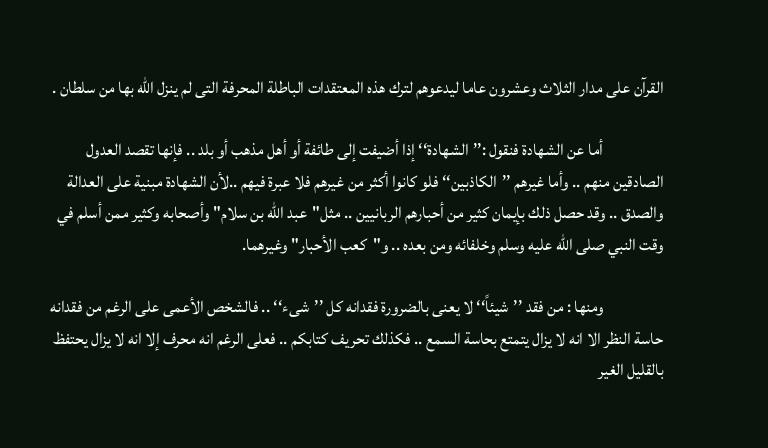القرآن على مدار الثلاث وعشرون عاما ليدعوهم لترك هذه المعتقدات الباطلة المحرفة التى لم ينزل الله بها من سلطان .

                  أما عن الشهادة فنقول :’’الشهادة‘‘ إذا أضيفت إلى طائفة أو أهل مذهب أو بلد .. فإنها تقصد العدول الصادقين منهم .. وأما غيرهم ’’الكاذبين‘‘ فلو كانوا أكثر من غيرهم فلا عبرة فيهم ..لأن الشهادة مبنية على العدالة والصدق .. وقد حصل ذلك بإيمان كثير من أحبارهم الربانيين .. مثل"عبد الله بن سلام" وأصحابه وكثير ممن أسلم في وقت النبي صلى الله عليه وسلم وخلفائه ومن بعده .. و"كعب الأحبار" وغيرهما.

                  ومنها : من فقد ’’شيئاً‘‘ لا يعنى بالضرورة فقدانه كل ’’شىء‘‘ .. فالشخص الأعمى على الرغم من فقدانه حاسة النظر الا انه لا يزال يتمتع بحاسة السمع .. فكذلك تحريف كتابكم .. فعلى الرغم انه محرف إلا انه لا يزال يحتفظ بالقليل الغير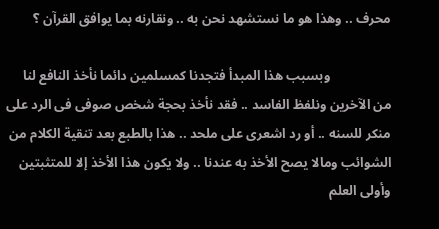محرف .. وهذا هو ما نستشهد نحن به .. ونقارنه بما يوافق القرآن ؟

                  وبسبب هذا المبدأ فتجدنا كمسلمين دائما نأخذ النافع لنا من الآخرين ونلفظ الفاسد .. فقد نأخذ بحجة شخص صوفى فى الرد على منكر للسنه .. أو رد اشعرى على ملحد .. هذا بالطبع بعد تنقية الكلام من الشوائب ومالا يصح الأخذ به عندنا .. ولا يكون هذا الأخذ إلا للمتثبتين وأولى العلم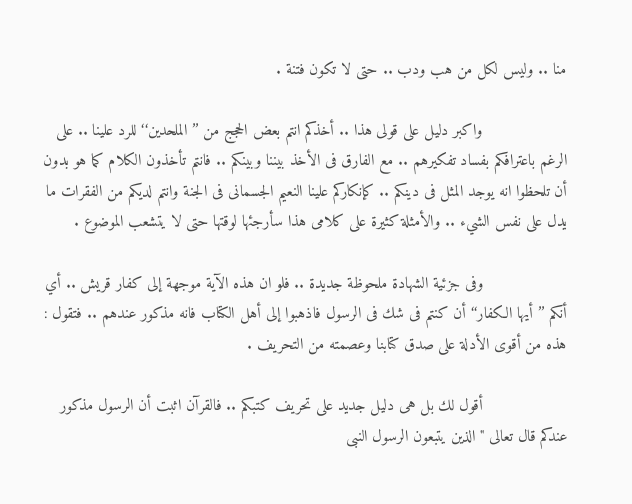منا .. وليس لكل من هب ودب .. حتى لا تكون فتنة .

                  واكبر دليل على قولى هذا .. أخذكم انتم بعض الحجج من ’’الملحدين‘‘ للرد علينا .. على الرغم باعترافكم بفساد تفكيرهم .. مع الفارق فى الأخذ بيننا وبينكم .. فانتم تأخذون الكلام كما هو بدون أن تلحظوا انه يوجد المثل فى دينكم .. كإنكاركم علينا النعيم الجسمانى فى الجنة وانتم لديكم من الفقرات ما يدل على نفس الشيء .. والأمثلة كثيرة على كلامى هذا سأرجئها لوقتها حتى لا يتشعب الموضوع .

                  وفى جزئية الشهادة ملحوظة جديدة .. فلو ان هذه الآية موجهة إلى كفار قريش .. أي أنكم ’’أيها الكفار‘‘ أن كنتم فى شك فى الرسول فاذهبوا إلى أهل الكتاب فانه مذكور عندهم .. فتقول : هذه من أقوى الأدلة على صدق كتابنا وعصمته من التحريف .

                  أقول لك بل هى دليل جديد على تحريف كتبكم .. فالقرآن اثبت أن الرسول مذكور عندكم قال تعالى "الذين يتبعون الرسول النبى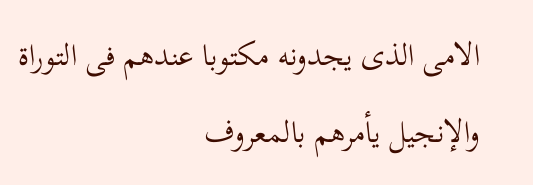الامى الذى يجدونه مكتوبا عندهم فى التوراة والإنجيل يأمرهم بالمعروف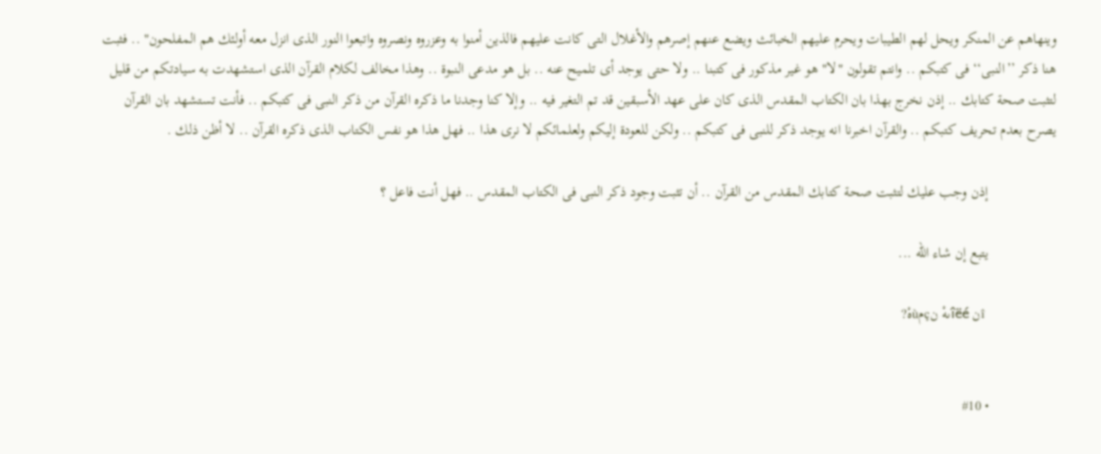وينهاهم عن المنكر ويحل لهم الطيبات ويحرم عليهم الخبائث ويضع عنهم إصرهم والأغلال التى كانت عليهم فالذين أمنوا به وعزروه ونصروه واتبعوا النور الذى انزل معه أولئك هم المفلحون" .. فثبت هنا ذكر ’’النبى‘‘ فى كتبكم .. وانتم تقولون "لا" هو غير مذكور فى كتبنا .. ولا حتى يوجد أى تلميح عنه .. بل هو مدعى النبوة .. وهذا مخالف لكلام القرآن الذى استشهدت به سيادتكم من قليل لتثبت صحة كتابك .. إذن نخرج بهذا بان الكتاب المقدس الذى كان على عهد الأسبقين قد تم التغير فيه .. وإلا كنا وجدنا ما ذكره القرآن من ذكر النبى فى كتبكم .. فأنت تستشهد بان القرآن يصرح بعدم تحريف كتبكم .. والقرآن اخبرنا انه يوجد ذكر للنبى فى كتبكم .. ولكن للعودة إليكم ولعلمائكم لا نرى هذا .. فهل هذا هو نفس الكتاب الذى ذكره القرآن .. لا أظن ذلك .

                  إذن وجب عليك لتثبت صحة كتابك المقدس من القرآن .. أن تثبت وجود ذكر النبى فى الكتاب المقدس .. فهل أنت فاعل ؟

                  يتبع إن شاء الله ...

                  îن îëéىهْ نçمùهْ?


                  • #10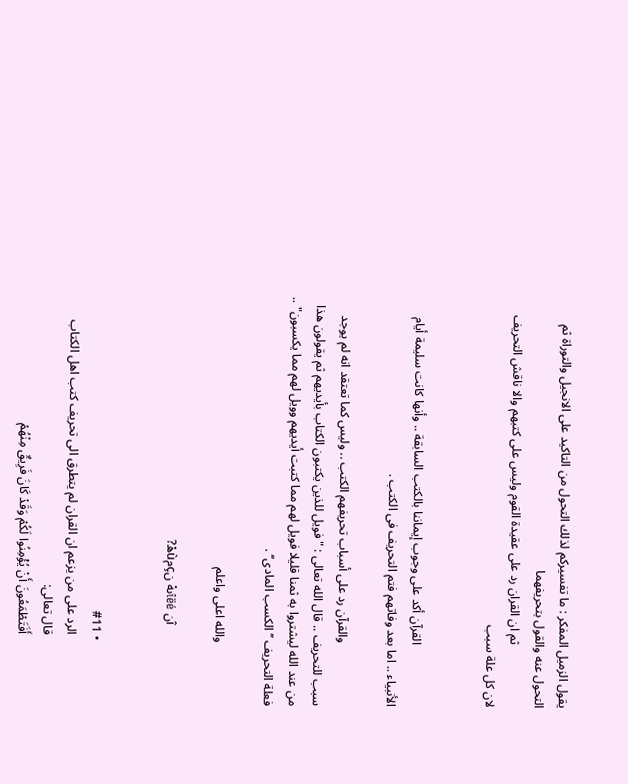يقول الزميل المفكر : ما تفسيركم لذلك التحول من التاكيد على الانجيل والتوراة ثم التحول عنه والقول بتحريفهما
                    ثم ان القران رد على عقيدة القوم وليس على كتبهم والا ناقش التحريف لان كل علة سبب


                    القرآن أكد على وجوب إيماننا بالكتب السابقة .. وأنها كانت سليمة أيام الأنبياء .. اما بعد وفاتهم فتم التحريف فى الكتب .

                    والقرآن رد على أسباب تحريفهم الكتب .. وليس كما تعتقد انه لم يوجد سبب للتحريف .. قال الله تعالى : "فويل للذين يكتبون الكتاب بأيديهم ثم يقولون هذا من عند الله ليشتروا به ثمنا قليلا فويل لهم مما كتبت أيديهم وويل لهم مما يكسبون" .. فعلة التحريف ’’الكسب المادى‘‘ .

                    والله اعلى واعلم

                    îن îëéىهْ نçمùهْ?


                    • #11
                      الرد على من يزعم ان القران لم يتطرق الى تحريف كتب اهل الكتاب
                      قال تعالى:
                      أَفَتَطْمَعُونَ أَنْ يُؤْمِنُوا لَكُمْ وَقَدْ كَانَ فَرِيقٌ مِنْهُمْ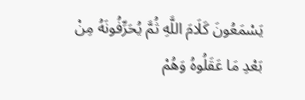يَسْمَعُونَ كَلَامَ اللَّهِ ثُمَّ يُحَرِّفُونَهُ مِنْ بَعْدِ مَا عَقَلُوهُ وَهُمْ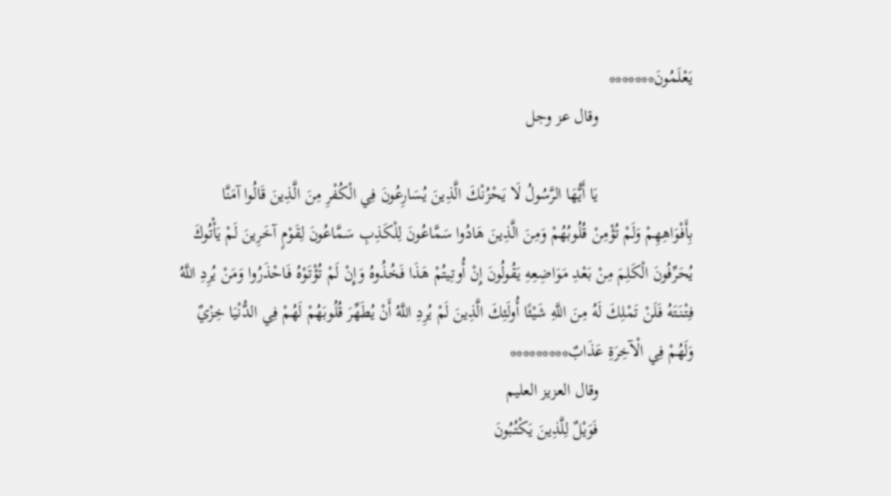يَعْلَمُونَ*******
                      وقال عز وجل

                      يَا أَيُّهَا الرَّسُولُ لَا يَحْزُنْكَ الَّذِينَ يُسَارِعُونَ فِي الْكُفْرِ مِنَ الَّذِينَ قَالُوا آمَنَّا بِأَفْوَاهِهِمْ وَلَمْ تُؤْمِنْ قُلُوبُهُمْ وَمِنَ الَّذِينَ هَادُوا سَمَّاعُونَ لِلْكَذِبِ سَمَّاعُونَ لِقَوْمٍ آخَرِينَ لَمْ يَأْتُوكَ يُحَرِّفُونَ الْكَلِمَ مِنْ بَعْدِ مَوَاضِعِهِ يَقُولُونَ إِنْ أُوتِيتُمْ هَذَا فَخُذُوهُ وَإِنْ لَمْ تُؤْتَوْهُ فَاحْذَرُوا وَمَنْ يُرِدِ اللَّهُ فِتْنَتَهُ فَلَنْ تَمْلِكَ لَهُ مِنَ اللَّهِ شَيْئًا أُولَئِكَ الَّذِينَ لَمْ يُرِدِ اللَّهُ أَنْ يُطَهِّرَ قُلُوبَهُمْ لَهُمْ فِي الدُّنْيَا خِزْيٌ وَلَهُمْ فِي الْآخِرَةِ عَذَابٌ*********
                      وقال العزيز العليم
                      فَوَيْلٌ لِلَّذِينَ يَكْتُبُونَ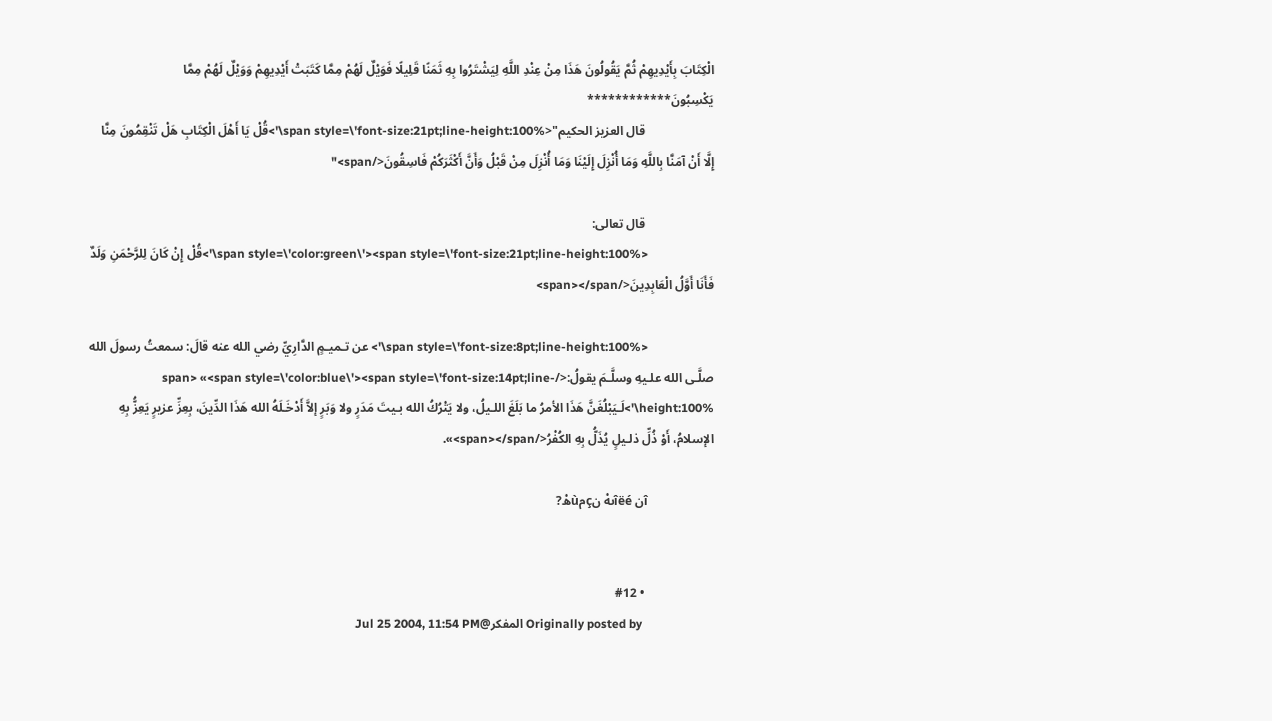الْكِتَابَ بِأَيْدِيهِمْ ثُمَّ يَقُولُونَ هَذَا مِنْ عِنْدِ اللَّهِ لِيَشْتَرُوا بِهِ ثَمَنًا قَلِيلًا فَوَيْلٌ لَهُمْ مِمَّا كَتَبَتْ أَيْدِيهِمْ وَوَيْلٌ لَهُمْ مِمَّا يَكْسِبُونَ************
                      قال العزيز الحكيم"<span style=\'font-size:21pt;line-height:100%\'>قُلْ يَا أَهْلَ الْكِتَابِ هَلْ تَنْقِمُونَ مِنَّا إِلَّا أَنْ آمَنَّا بِاللَّهِ وَمَا أُنْزِلَ إِلَيْنَا وَمَا أُنْزِلَ مِنْ قَبْلُ وَأَنَّ أَكْثَرَكُمْ فَاسِقُونَ</span>"

                      قال تعالى:
                      <span style=\'color:green\'><span style=\'font-size:21pt;line-height:100%\'>قُلْ إِنْ كَانَ لِلرَّحْمَنِ وَلَدٌ فَأَنَا أَوَّلُ الْعَابِدِينَ</span></span>

                      <span style=\'font-size:8pt;line-height:100%\'> عن تـميـمٍ الدَّارِيِّ رضي الله عنه قالَ: سمعتُ رسولَ الله صلَّـى الله علـيهِ وسلَّـمَ يقولُ:</span> «<span style=\'color:blue\'><span style=\'font-size:14pt;line-height:100%\'>لَـيَبْلُغَنَّ هَذَا الأمرُ ما بَلَغَ اللـيلُ، ولا يَتْرُكُ الله بـيتَ مَدَرٍ ولا وَبَرٍ إلاَّ أَدْخَـلَهُ الله هَذَا الدِّينَ، بِعِزِّ عزيرٍ يَعِزُّ بِهِ الإسلامُ، أَوْ ذُلِّ ذلـيلٍ يُذَلُّ بِهِ الكُفْرُ</span></span>».

                      îن îëéىهْ نçمùهْ?


                      • #12
                        Originally posted by المفكر@Jul 25 2004, 11:54 PM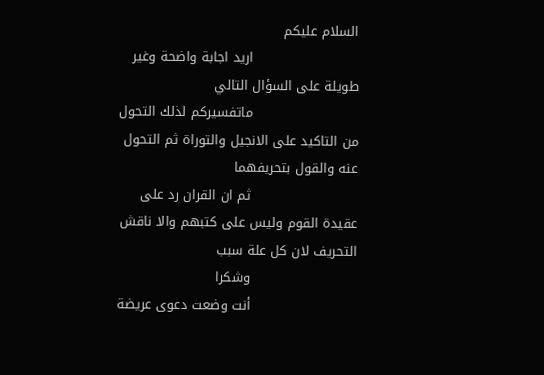السلام عليكم
                        اريد اجابة واضحة وغير طويلة على السؤال التالي
                        ماتفسيركم لذلك التحول من التاكيد على الانجيل والتوراة ثم التحول عنه والقول بتحريفهما
                        ثم ان القران رد على عقيدة القوم وليس على كتبهم والا ناقش التحريف لان كل علة سبب
                        وشكرا
                        أنت وضعت دعوى عريضة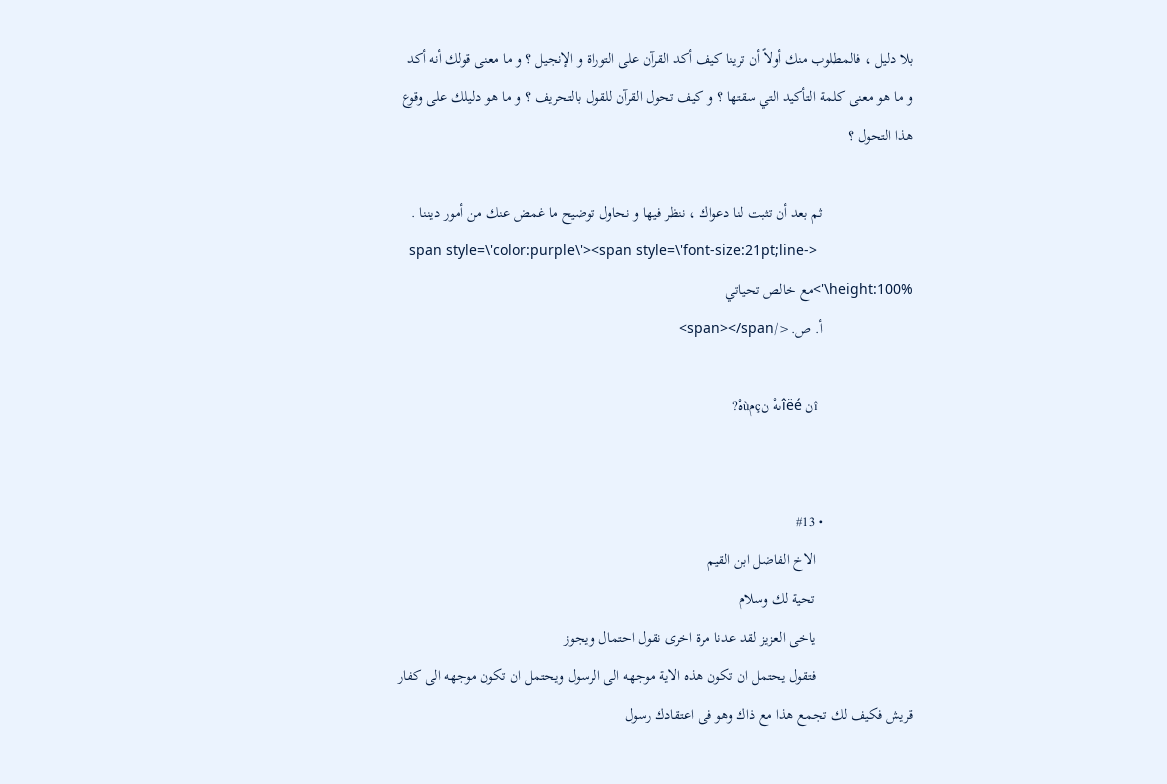بلا دليل ، فالمطلوب منك أولاً أن ترينا كيف أكد القرآن على التوراة و الإنجيل ؟ و ما معنى قولك أنه أكد و ما هو معنى كلمة التأكيد التي سقتها ؟ و كيف تحول القرآن للقول بالتحريف ؟ و ما هو دليلك على وقوع هذا التحول ؟

                        ثم بعد أن تثبت لنا دعواك ، ننظر فيها و نحاول توضيح ما غمض عنك من أمور ديننا .
                        <span style=\'color:purple\'><span style=\'font-size:21pt;line-height:100%\'>مع خالص تحياتي
                        أ. ص.</span></span>

                        îن îëéىهْ نçمùهْ?


                        • #13
                          الاخ الفاضل ابن القيم
                          تحية لك وسلام
                          ياخى العزيز لقد عدنا مرة اخرى نقول احتمال ويجوز
                          فتقول يحتمل ان تكون هذه الاية موجهه الى الرسول ويحتمل ان تكون موجهه الى كفار قريش فكيف لك تجمع هذا مع ذاك وهو فى اعتقادك رسول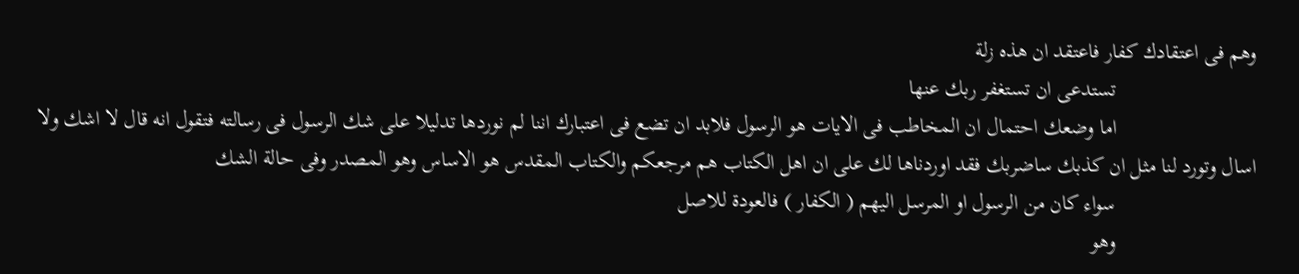وهم فى اعتقادك كفار فاعتقد ان هذه زلة
                          تستدعى ان تستغفر ربك عنها
                          اما وضعك احتمال ان المخاطب فى الايات هو الرسول فلابد ان تضع فى اعتبارك اننا لم نوردها تدليلا على شك الرسول فى رسالته فتقول انه قال لا اشك ولا اسال وتورد لنا مثل ان كذبك ساضربك فقد اوردناها لك على ان اهل الكتاب هم مرجعكم والكتاب المقدس هو الاساس وهو المصدر وفى حالة الشك
                          سواء كان من الرسول او المرسل اليهم ( الكفار ) فالعودة للاصل
                          وهو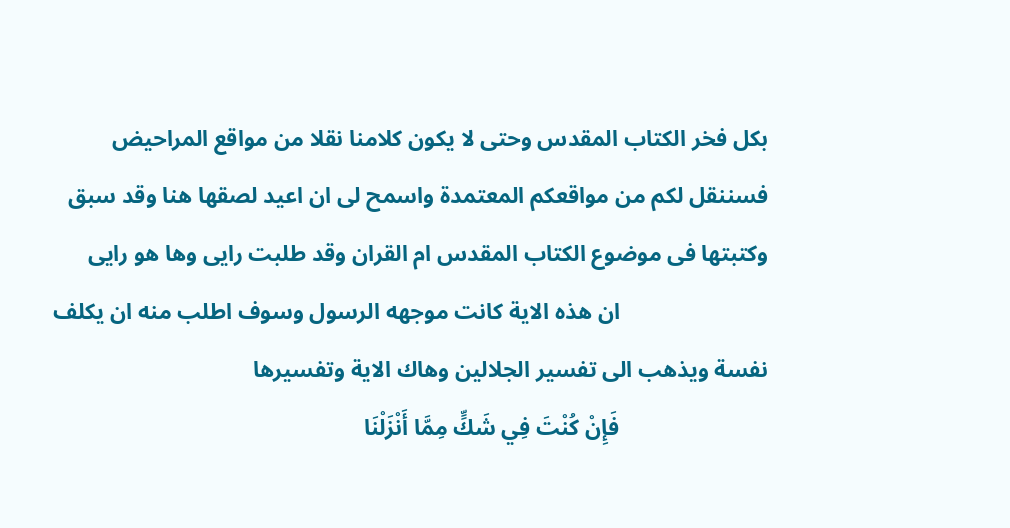بكل فخر الكتاب المقدس وحتى لا يكون كلامنا نقلا من مواقع المراحيض فسننقل لكم من مواقعكم المعتمدة واسمح لى ان اعيد لصقها هنا وقد سبق وكتبتها فى موضوع الكتاب المقدس ام القران وقد طلبت رايى وها هو رايى
                          ان هذه الاية كانت موجهه الرسول وسوف اطلب منه ان يكلف نفسة ويذهب الى تفسير الجلالين وهاك الاية وتفسيرها
                          فَإِنْ كُنْتَ فِي شَكٍّ مِمَّا أَنْزَلْنَا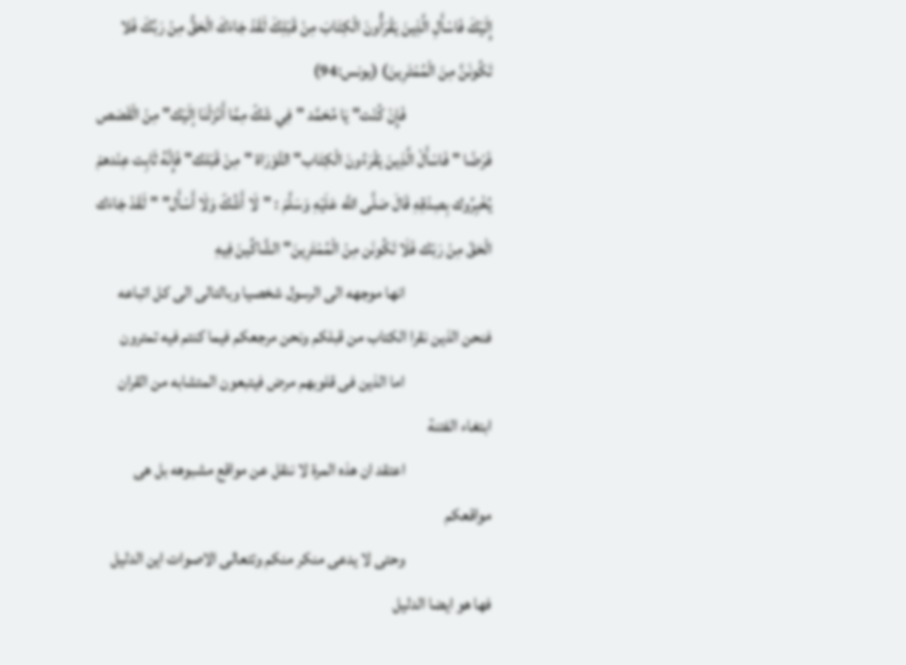إِلَيْكَ فَاسْأَلِ الَّذِينَ يَقْرَأُونَ الْكِتَابَ مِنْ قَبْلِكَ لَقَدْ جَاءَكَ الْحَقُّ مِنْ رَبِّكَ فَلا تَكُونَنَّ مِنَ الْمُمْتَرِينَ) (يونس:94)
                          فَإِنْ كُنْت" يَا مُحَمَّد "فِي شَكّ مِمَّا أَنْزَلْنَا إلَيْك" مِنْ الْقَصَص فَرْضًا "فَاسْأَلْ الَّذِينَ يَقْرَءُونَ الْكِتَاب" التَّوْرَاة "مِنْ قَبْلك" فَإِنَّهُ ثَابِت عِنْدهمْ يُخْبِرُوك بِصِدْقِهِ قَالَ صَلَّى اللَّه عَلَيْهِ وَسَلَّمَ : "لَا أَشُكّ وَلَا أَسْأَل" "لَقَدْ جَاءَك الْحَقّ مِنْ رَبّك فَلَا تَكُونَن مِنْ الْمُمْتَرِينَ" الشَّاكِّينَ فِيهِ
                          انها موجهه الى الرسول شخصيا وبالتالى الى كل اتباعه فنحن الذين نقرا الكتاب من قبلكم ونحن مرجعكم فيما كنتم فيه تمترون
                          اما الذين فى قلوبهم مرض فيتبعون المتشابه من القران ابتغاء الفتنة
                          اعتقد ان هذه المرة لا ننقل عن مواقع مشبوهه بل هى مواقعكم
                          وحتى لا يدعى منكر منكم وتتعالى الاصوات اين الدليل فها هو ايضا الدليل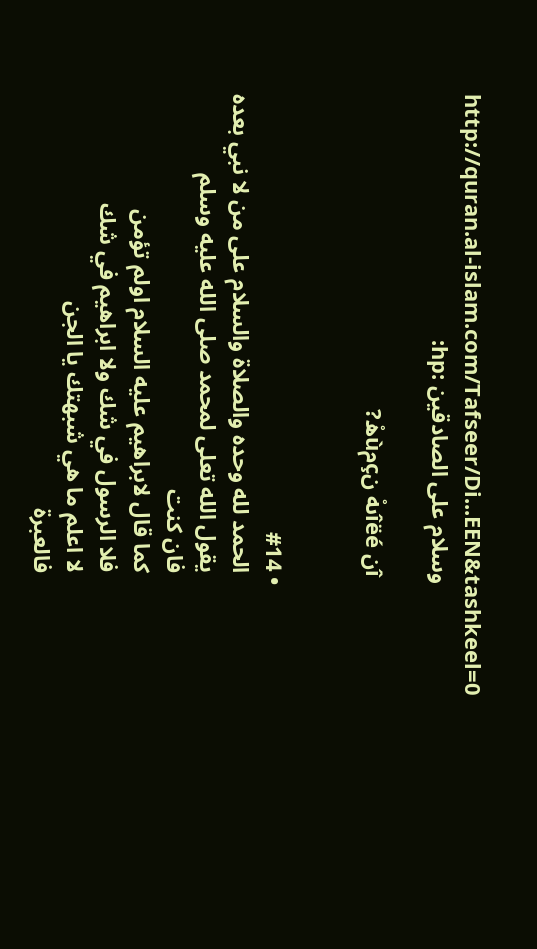http://quran.al-islam.com/Tafseer/Di...EEN&tashkeel=0
                          وسلام على الصادقين :hp:

                          îن îëéىهْ نçمùهْ?


                          • #14
                            الحمد لله وحده والصلاة والسلام على من لا نبي بعده
                            يقول الله تعلى لمحمد صلى الله عليه وسلم
                            فان كنت
                            كما قال لابراهيم عليه السلام اولم تؤمن
                            فلا الرسول في شك ولا ابراهيم في شك
                            لا اعلم ما هي شبهتك يا الجن
                            فالعبرة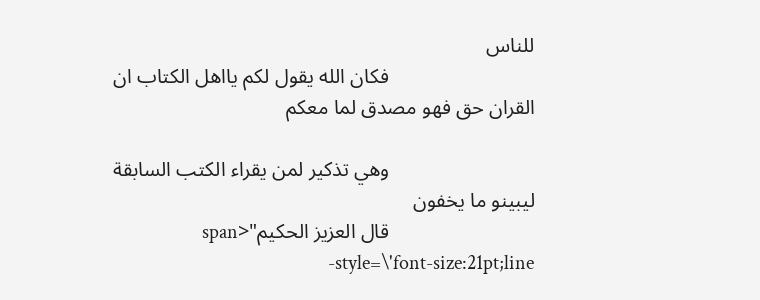للناس
                            فكان الله يقول لكم يااهل الكتاب ان القران حق فهو مصدق لما معكم

                            وهي تذكير لمن يقراء الكتب السابقة ليبينو ما يخفون
                            قال العزيز الحكيم"<span style=\'font-size:21pt;line-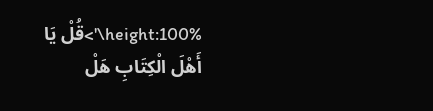height:100%\'>قُلْ يَا أَهْلَ الْكِتَابِ هَلْ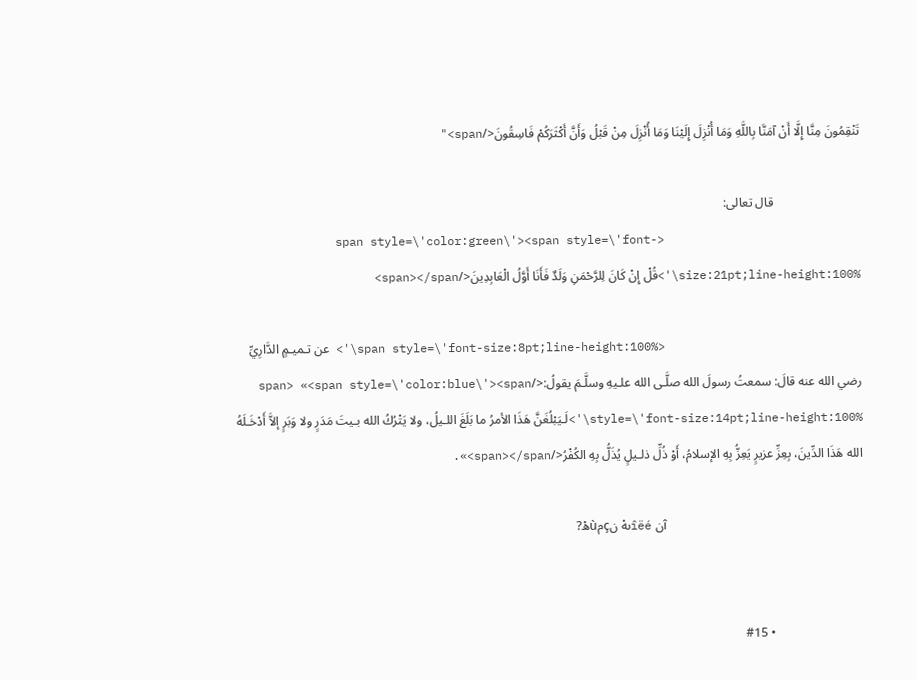تَنْقِمُونَ مِنَّا إِلَّا أَنْ آمَنَّا بِاللَّهِ وَمَا أُنْزِلَ إِلَيْنَا وَمَا أُنْزِلَ مِنْ قَبْلُ وَأَنَّ أَكْثَرَكُمْ فَاسِقُونَ</span>"

                            قال تعالى:
                            <span style=\'color:green\'><span style=\'font-size:21pt;line-height:100%\'>قُلْ إِنْ كَانَ لِلرَّحْمَنِ وَلَدٌ فَأَنَا أَوَّلُ الْعَابِدِينَ</span></span>

                            <span style=\'font-size:8pt;line-height:100%\'> عن تـميـمٍ الدَّارِيِّ رضي الله عنه قالَ: سمعتُ رسولَ الله صلَّـى الله علـيهِ وسلَّـمَ يقولُ:</span> «<span style=\'color:blue\'><span style=\'font-size:14pt;line-height:100%\'>لَـيَبْلُغَنَّ هَذَا الأمرُ ما بَلَغَ اللـيلُ، ولا يَتْرُكُ الله بـيتَ مَدَرٍ ولا وَبَرٍ إلاَّ أَدْخَـلَهُ الله هَذَا الدِّينَ، بِعِزِّ عزيرٍ يَعِزُّ بِهِ الإسلامُ، أَوْ ذُلِّ ذلـيلٍ يُذَلُّ بِهِ الكُفْرُ</span></span>».

                            îن îëéىهْ نçمùهْ?


                            • #15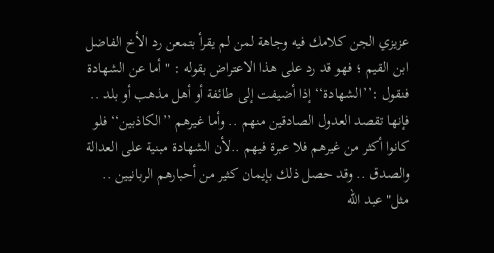عزيزي الجن كلامك فيه وجاهة لمن لم يقرأ بتمعن رد الأخ الفاضل ابن القيم ؛ فهو قد رد على هذا الاعتراض بقوله : " أما عن الشهادة فنقول :’’الشهادة‘‘ إذا أضيفت إلى طائفة أو أهل مذهب أو بلد .. فإنها تقصد العدول الصادقين منهم .. وأما غيرهم ’’الكاذبين‘‘ فلو كانوا أكثر من غيرهم فلا عبرة فيهم ..لأن الشهادة مبنية على العدالة والصدق .. وقد حصل ذلك بإيمان كثير من أحبارهم الربانيين .. مثل"عبد الله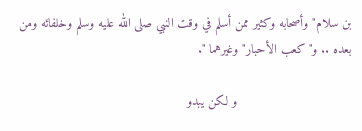بن سلام" وأصحابه وكثير ممن أسلم في وقت النبي صلى الله عليه وسلم وخلفائه ومن بعده .. و"كعب الأحبار" وغيرهما ".

                              و لكن يبدو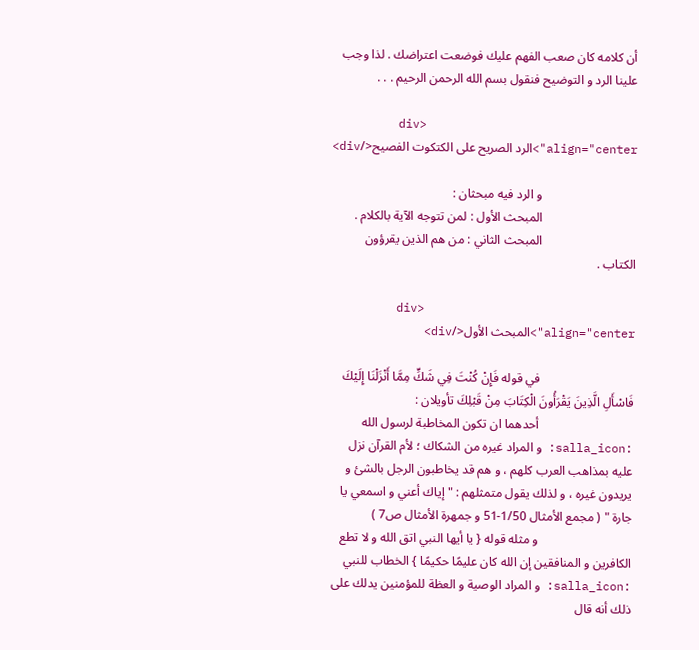أن كلامه كان صعب الفهم عليك فوضعت اعتراضك . لذا وجب علينا الرد و التوضيح فنقول بسم الله الرحمن الرحيم . . .

                              <div align="center">الرد الصريح على الكتكوت الفصيح</div>

                              و الرد فيه مبحثان :
                              المبحث الأول : لمن تتوجه الآية بالكلام .
                              المبحث الثاني : من هم الذين يقرؤون الكتاب .

                              <div align="center">المبحث الأول</div>

                              في قوله فَإِنْ كُنْتَ فِي شَكٍّ مِمَّا أَنْزَلْنَا إِلَيْكَ فَاسْأَلِ الَّذِينَ يَقْرَأُونَ الْكِتَابَ مِنْ قَبْلِكَ تأويلان :
                              أحدهما ان تكون المخاطبة لرسول الله :salla_icon: و المراد غيره من الشكاك ؛ لأم القرآن نزل عليه بمذاهب العرب كلهم ، و هم قد يخاطبون الرجل بالشئ و يريدون غيره ، و لذلك يقول متمثلهم : " إياك أعني و اسمعي يا جارة " ( مجمع الأمثال 1/50-51 و جمهرة الأمثال ص7 )
                              و مثله قوله { يا أيها النبي اتق الله و لا تطع الكافرين و المنافقين إن الله كان عليمًا حكيمًا } الخطاب للنبي :salla_icon: و المراد الوصية و العظة للمؤمنين يدلك على ذلك أنه قال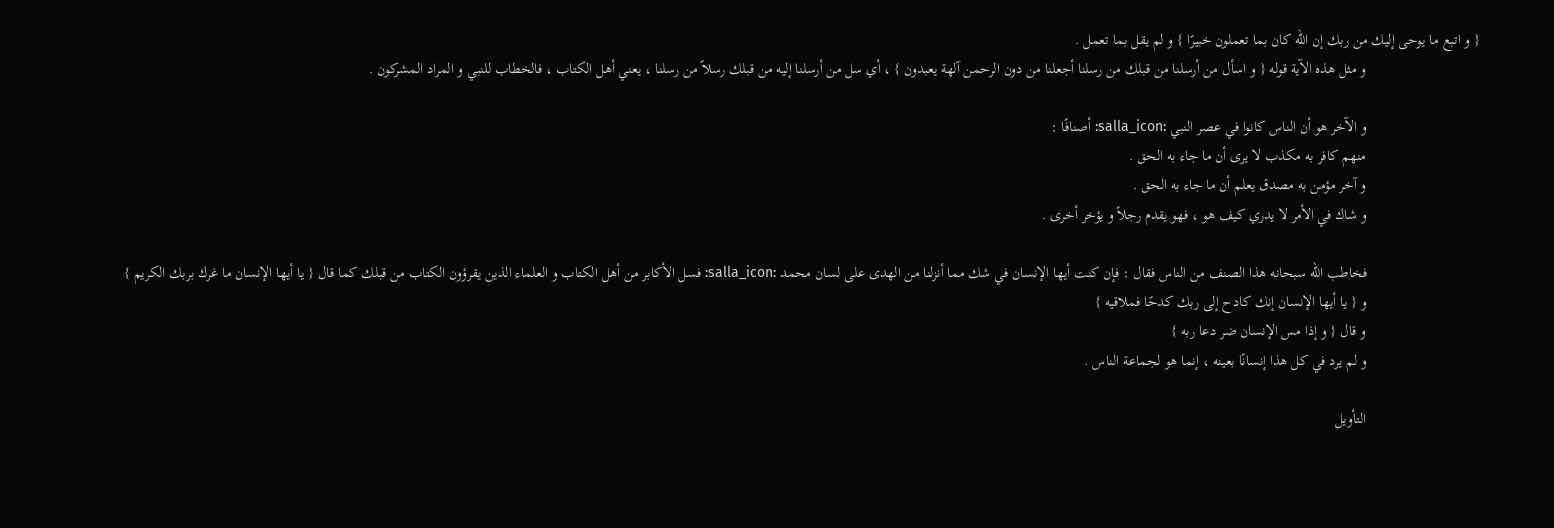{ و اتبع ما يوحى إليك من ربك إن الله كان بما تعملون خبيرًا } و لم يقل بما تعمل .
                              و مثل هذه الآية قوله { و اسأل من أرسلنا من قبلك من رسلنا أجعلنا من دون الرحمن آلهة يعبدون } ، أي سل من أرسلنا إليه من قبلك رسلاً من رسلنا ، يعني أهل الكتاب ، فالخطاب للنبي و المراد المشركون .

                              و الآخر هو أن الناس كانوا في عصر النبي :salla_icon: أصنافًا :
                              منهم كافر به مكذب لا يرى أن ما جاء به الحق .
                              و آخر مؤمن به مصدق يعلم أن ما جاء به الحق .
                              و شاك في الأمر لا يدري كيف هو ، فهو يقدم رجلاً و يؤخر أخرى .

                              فخاطب الله سبحانه هذا الصنف من الناس فقال : فإن كنت أيها الإنسان في شك مما أنزلنا من الهدى على لسان محمد :salla_icon: فسل الأكابر من أهل الكتاب و العلماء الذين يقرؤون الكتاب من قبلك كما قال { يا أيها الإنسان ما غرك بربك الكريم }
                              و { يا أيها الإنسان إنك كادح إلى ربك كدحًا فملاقيه }
                              و قال { و إذا مس الإنسان ضر دعا ربه }
                              و لم يرد في كل هذا إنسانًا بعينه ، إنما هو لجماعة الناس .

                              التأويل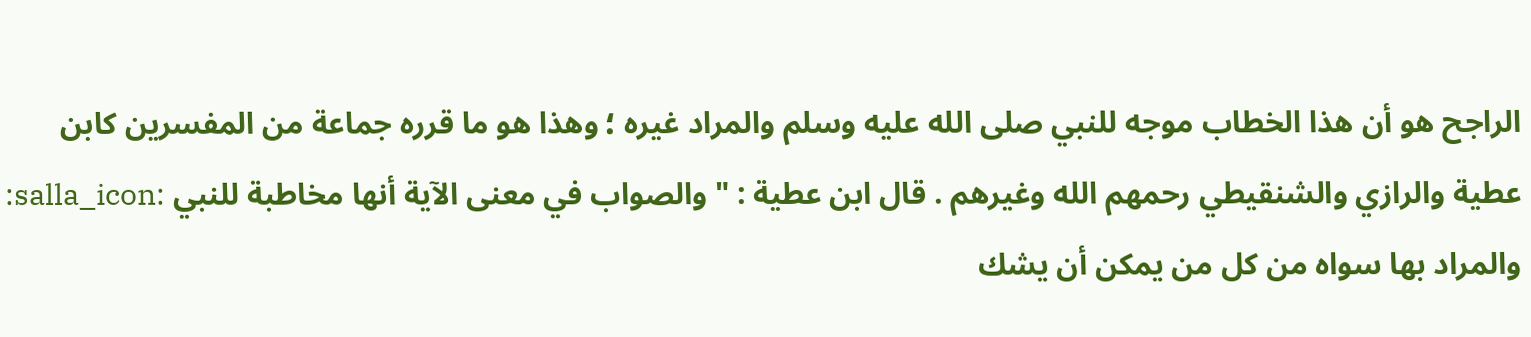الراجح هو أن هذا الخطاب موجه للنبي صلى الله عليه وسلم والمراد غيره ؛ وهذا هو ما قرره جماعة من المفسرين كابن عطية والرازي والشنقيطي رحمهم الله وغيرهم . قال ابن عطية : " والصواب في معنى الآية أنها مخاطبة للنبي :salla_icon: والمراد بها سواه من كل من يمكن أن يشك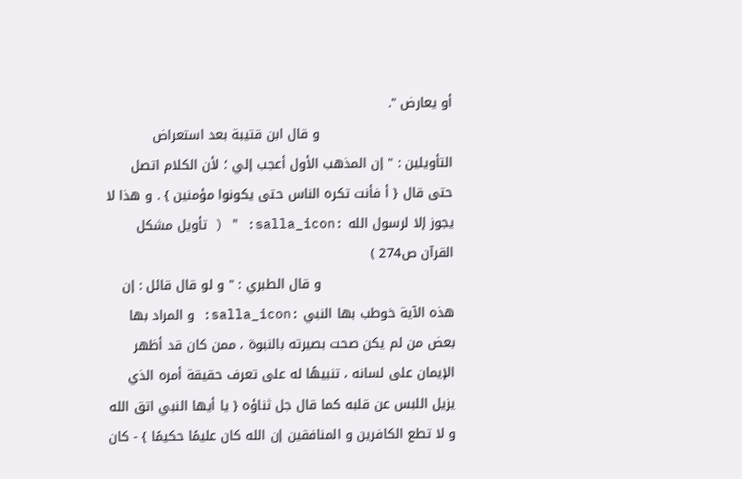أو يعارض ".
                              و قال ابن قتيبة بعد استعراض التأويلين : " إن المذهب الأول أعجب إلي ؛ لأن الكلام اتصل حتى قال { أ فأنت تكره الناس حتى يكونوا مؤمنين } . و هذا لا يجوز إلا لرسول الله :salla_icon: " ( تأويل مشكل القرآن ص274 )
                              و قال الطبري : " و لو قال قائل : إن هذه الآية خوطب بها النبي :salla_icon: و المراد بها بعض من لم يكن صحت بصيرته بالنبوة ، ممن كان قد أظهر الإيمان على لسانه ، تنبيهًا له على تعرف حقيقة أمره الذي يزيل اللبس عن قلبه كما قال جل ثناؤه { يا أيها النبي اتق الله و لا تطع الكافرين و المنافقين إن الله كان عليمًا حكيمًا } - كان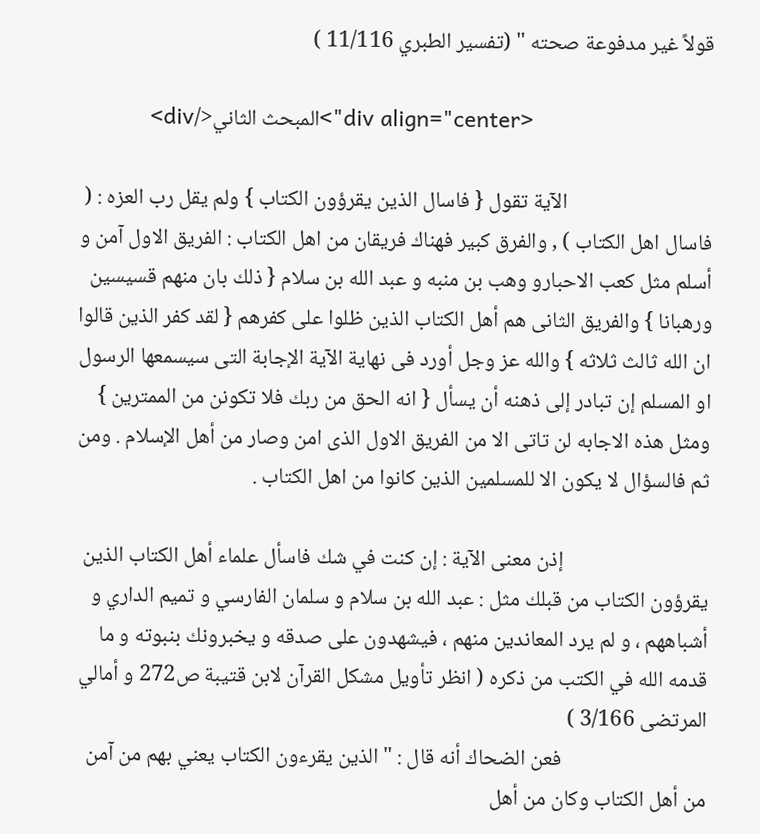قولاً غير مدفوعة صحته " (تفسير الطبري 11/116 )

                              <div align="center">المبحث الثاني</div>

                              الآية تقول { فاسال الذين يقرؤون الكتاب } ولم يقل رب العزه : ( فاسال اهل الكتاب ) , والفرق كبير فهناك فريقان من اهل الكتاب : الفريق الاول آمن و أسلم مثل كعب الاحبارو وهب بن منبه و عبد الله بن سلام { ذلك بان منهم قسيسين ورهبانا } والفريق الثانى هم أهل الكتاب الذين ظلوا على كفرهم { لقد كفر الذين قالوا ان الله ثالث ثلاثه } والله عز وجل أورد فى نهاية الآية الإجابة التى سيسمعها الرسول او المسلم إن تبادر إلى ذهنه أن يسأل { انه الحق من ربك فلا تكونن من الممترين } ومثل هذه الاجابه لن تاتى الا من الفريق الاول الذى امن وصار من أهل الإسلام . ومن ثم فالسؤال لا يكون الا للمسلمين الذين كانوا من اهل الكتاب .

                              إذن معنى الآية : إن كنت في شك فاسأل علماء أهل الكتاب الذين يقرؤون الكتاب من قبلك مثل : عبد الله بن سلام و سلمان الفارسي و تميم الداري و أشباههم ، و لم يرد المعاندين منهم ، فيشهدون على صدقه و يخبرونك بنبوته و ما قدمه الله في الكتب من ذكره ( انظر تأويل مشكل القرآن لابن قتيبة ص272 و أمالي المرتضى 3/166 )
                              فعن الضحاك أنه قال : " الذين يقرءون الكتاب يعني بهم من آمن من أهل الكتاب وكان من أهل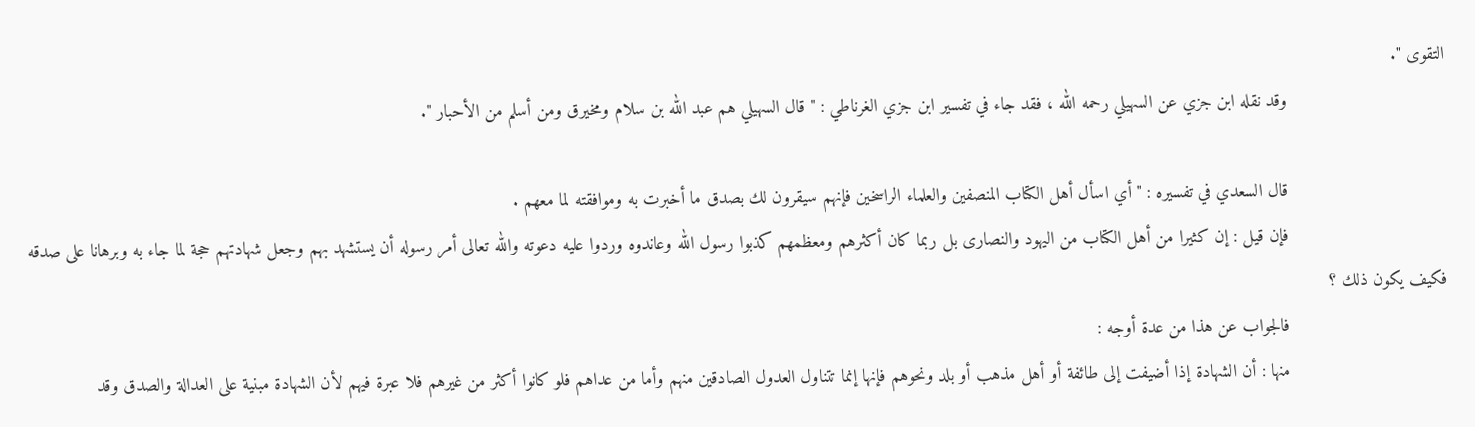التقوى ".
                              وقد نقله ابن جزي عن السهيلي رحمه الله ، فقد جاء في تفسير ابن جزي الغرناطي : " قال السهيلي هم عبد الله بن سلام ومخيرق ومن أسلم من الأحبار ".

                              قال السعدي في تفسيره : "أي اسأل أهل الكتاب المنصفين والعلماء الراسخين فإنهم سيقرون لك بصدق ما أخبرت به وموافقته لما معهم .
                              فإن قيل : إن كثيرا من أهل الكتاب من اليهود والنصارى بل ربما كان أكثرهم ومعظمهم كذبوا رسول الله وعاندوه وردوا عليه دعوته والله تعالى أمر رسوله أن يستشهد بهم وجعل شهادتهم حجة لما جاء به وبرهانا على صدقه فكيف يكون ذلك ؟
                              فالجواب عن هذا من عدة أوجه :
                              منها : أن الشهادة إذا أضيفت إلى طائفة أو أهل مذهب أو بلد ونحوهم فإنها إنما تتناول العدول الصادقين منهم وأما من عداهم فلو كانوا أكثر من غيرهم فلا عبرة فيهم لأن الشهادة مبنية على العدالة والصدق وقد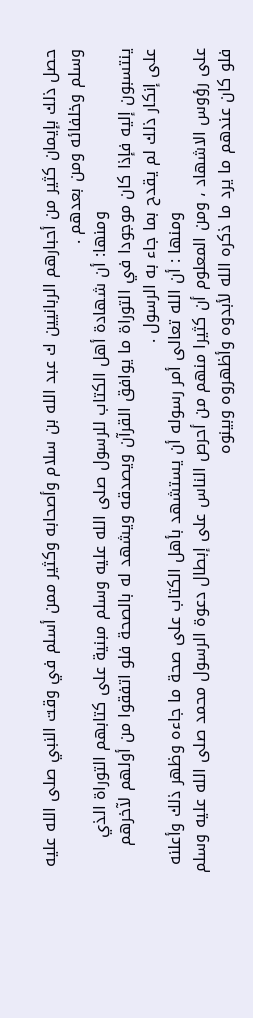حصل ذلك بإيمان كثير من أحبارهم الربانيين ك عبد الله بن سلام وأصحابه وكثير ممن أسلم في وقت النبي صلى الله عليه وسلم وخلفائه ومن بعدهم .
                              ومنها: أن شهادة أهل الكتاب للرسول صلى الله عليه وسلم مبنية على كتابهم التوراة الذي ينتسبون إليه فإذا كان موجودا في التوراة ما يوافق القرآن ويصدقه ويشهد له بالصحة فلو اتفقوا من أولهم لآخرهم على إنكار ذلك لم يقدح بما جاء به الرسول .
                              ومنها : أن الله تعالى أمر رسوله أن يستشهد بأهل الكتاب على صحة ما جاءه وظهر ذلك وأعلنه على رؤوس الاشهاد ، ومن المعلوم أن كثيرا منهم من أحرص الناس على إبطال دعوة الرسول محمد صلى الله عليه وسلم فلو كان عندهم ما يرد ما ذكره الله لأبدوه وأظهروه وبينوه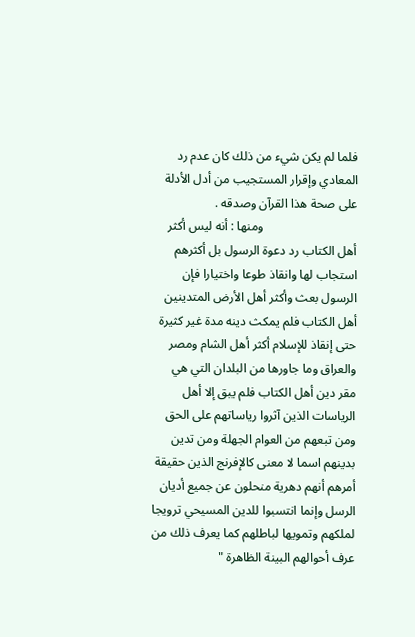فلما لم يكن شيء من ذلك كان عدم رد المعادي وإقرار المستجيب من أدل الأدلة على صحة هذا القرآن وصدقه .
                              ومنها : أنه ليس أكثر أهل الكتاب رد دعوة الرسول بل أكثرهم استجاب لها وانقاذ طوعا واختيارا فإن الرسول بعث وأكثر أهل الأرض المتدينين أهل الكتاب فلم يمكث دينه مدة غير كثيرة حتى إنقاذ للإسلام أكثر أهل الشام ومصر والعراق وما جاورها من البلدان التي هي مقر دين أهل الكتاب فلم يبق إلا أهل الرياسات الذين آثروا رياساتهم على الحق ومن تبعهم من العوام الجهلة ومن تدين بدينهم اسما لا معنى كالإفرنج الذين حقيقة أمرهم أنهم دهرية منحلون عن جميع أديان الرسل وإنما انتسبوا للدين المسيحي ترويجا لملكهم وتمويها لباطلهم كما يعرف ذلك من عرف أحوالهم البينة الظاهرة "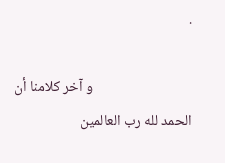.

                              و آخر كلامنا أن الحمد لله رب العالمين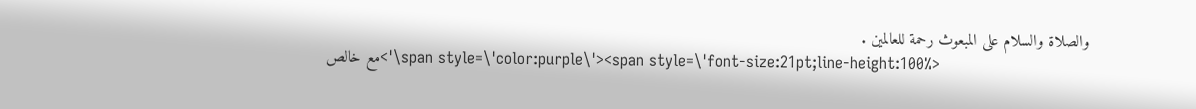والصلاة والسلام على المبعوث رحمة للعالمين .
                              <span style=\'color:purple\'><span style=\'font-size:21pt;line-height:100%\'>مع خالص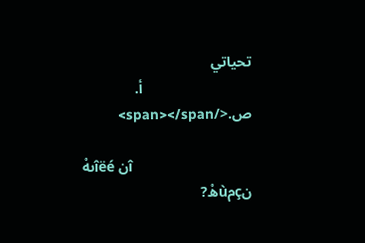تحياتي
                              أ. ص.</span></span>

                              îن îëéىهْ نçمùهْ?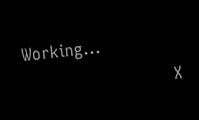Working...
                              X